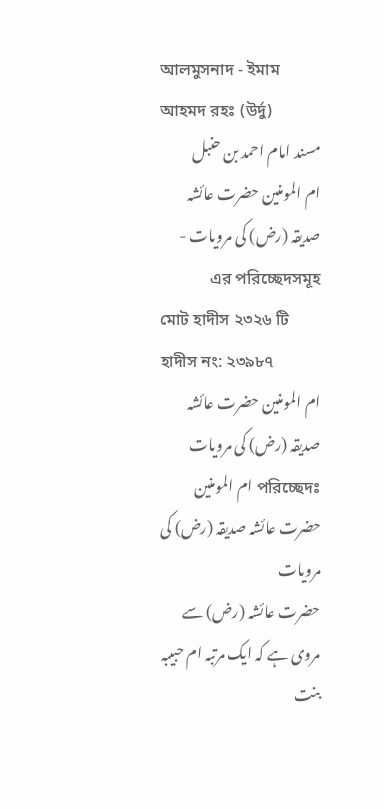আলমুসনাদ - ইমাম আহমদ রহঃ (উর্দু)
مسند امام احمد بن حنبل
ام المومنین حضرت عائشہ صدیقہ (رض) کی مرویات - এর পরিচ্ছেদসমূহ
মোট হাদীস ২৩২৬ টি
হাদীস নং: ২৩৯৮৭
ام المومنین حضرت عائشہ صدیقہ (رض) کی مرویات
পরিচ্ছেদঃ ام المومنین حضرت عائشہ صدیقہ (رض) کی مرویات
حضرت عائشہ (رض) سے مروی ہے کہ ایک مرتبہ ام حبیبہ بنت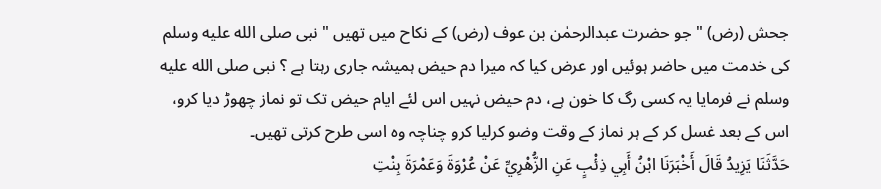جحش (رض) " جو حضرت عبدالرحمٰن بن عوف (رض) کے نکاح میں تھیں " نبی صلى الله عليه وسلم کی خدمت میں حاضر ہوئیں اور عرض کیا کہ میرا دم حیض ہمیشہ جاری رہتا ہے ؟ نبی صلى الله عليه وسلم نے فرمایا یہ کسی رگ کا خون ہے، دم حیض نہیں اس لئے ایام حیض تک تو نماز چھوڑ دیا کرو، اس کے بعد غسل کر کے ہر نماز کے وقت وضو کرلیا کرو چناچہ وہ اسی طرح کرتی تھیں۔
حَدَّثَنَا يَزِيدُ قَالَ أَخْبَرَنَا ابْنُ أَبِي ذِئْبٍ عَنِ الزُّهْرِيِّ عَنْ عُرْوَةَ وَعَمْرَةَ بِنْتِ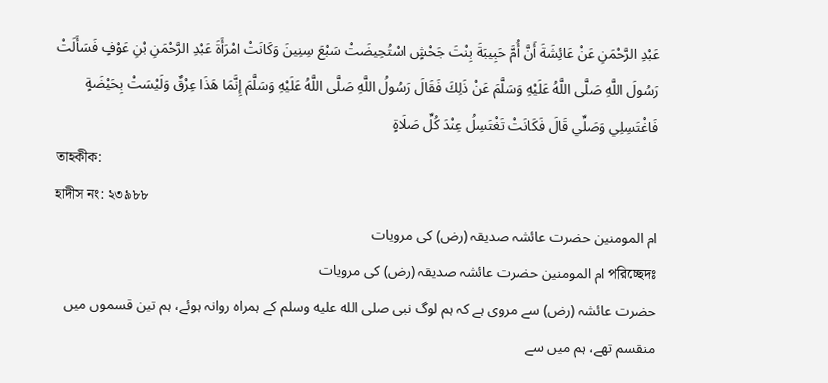عَبْدِ الرَّحْمَنِ عَنْ عَائِشَةَ أَنَّ أُمَّ حَبِيبَةَ بِنْتَ جَحْشٍ اسْتُحِيضَتْ سَبْعَ سِنِينَ وَكَانَتْ امْرَأَةَ عَبْدِ الرَّحْمَنِ بْنِ عَوْفٍ فَسَأَلَتْ رَسُولَ اللَّهِ صَلَّى اللَّهُ عَلَيْهِ وَسَلَّمَ عَنْ ذَلِكَ فَقَالَ رَسُولُ اللَّهِ صَلَّى اللَّهُ عَلَيْهِ وَسَلَّمَ إِنَّمَا هَذَا عِرْقٌ وَلَيْسَتْ بِحَيْضَةٍ فَاغْتَسِلِي وَصَلِّي قَالَ فَكَانَتْ تَغْتَسِلُ عِنْدَ كُلِّ صَلَاةٍ
তাহকীক:
হাদীস নং: ২৩৯৮৮
ام المومنین حضرت عائشہ صدیقہ (رض) کی مرویات
পরিচ্ছেদঃ ام المومنین حضرت عائشہ صدیقہ (رض) کی مرویات
حضرت عائشہ (رض) سے مروی ہے کہ ہم لوگ نبی صلى الله عليه وسلم کے ہمراہ روانہ ہوئے، ہم تین قسموں میں منقسم تھے، ہم میں سے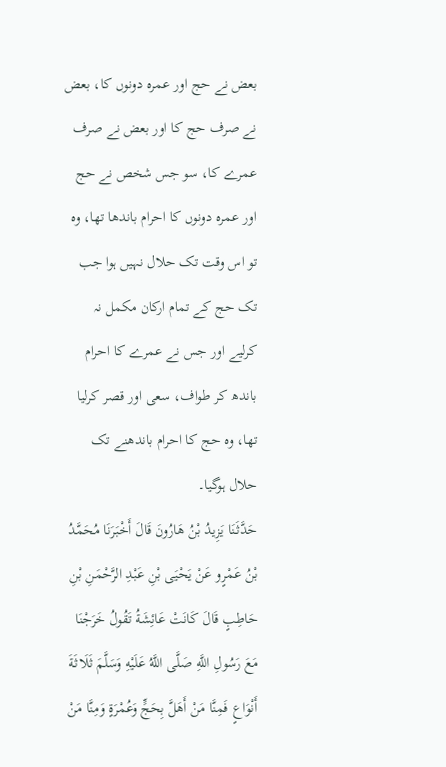بعض نے حج اور عمرہ دونوں کا، بعض نے صرف حج کا اور بعض نے صرف عمرے کا، سو جس شخص نے حج اور عمرہ دونوں کا احرام باندھا تھا، وہ تو اس وقت تک حلال نہیں ہوا جب تک حج کے تمام ارکان مکمل نہ کرلیے اور جس نے عمرے کا احرام باندھ کر طواف، سعی اور قصر کرلیا تھا، وہ حج کا احرام باندھنے تک حلال ہوگیا۔
حَدَّثَنَا يَزِيدُ بْنُ هَارُونَ قَالَ أَخْبَرَنَا مُحَمَّدُ بْنُ عَمْرٍو عَنْ يَحْيَى بْنِ عَبْدِ الرَّحْمَنِ بْنِ حَاطِبٍ قَالَ كَانَتْ عَائِشَةُ تَقُولُ خَرَجْنَا مَعَ رَسُولِ اللَّهِ صَلَّى اللَّهُ عَلَيْهِ وَسَلَّمَ ثَلَاثَةَ أَنْوَاعٍ فَمِنَّا مَنْ أَهَلَّ بِحَجٍّ وَعُمْرَةٍ وَمِنَّا مَنْ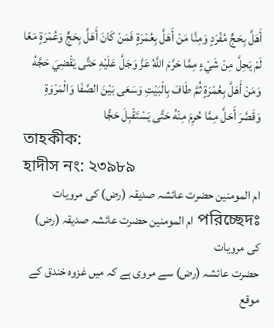أَهَلَّ بِحَجٍّ مُفْرَدٍ وَمِنَّا مَنْ أَهَلَّ بِعُمْرَةٍ فَمَنْ كَانَ أَهَلَّ بِحَجٍّ وَعُمْرَةٍ مَعًا لَمْ يَحِلَّ مِنْ شَيْءٍ مِمَّا حَرَّمَ اللَّهُ عَزَّ وَجَلَّ عَلَيْهِ حَتَّى يَقْضِيَ حَجَّهُ وَمَنْ أَهَلَّ بِعُمْرَةٍ ثُمَّ طَافَ بِالْبَيْتِ وَسَعَى بَيْنَ الصَّفَا وَالْمَرْوَةِ وَقَصَّرَ أَحَلَّ مِمَّا حُرِمَ مِنْهُ حَتَّى يَسْتَقْبِلَ حَجًّا
তাহকীক:
হাদীস নং: ২৩৯৮৯
ام المومنین حضرت عائشہ صدیقہ (رض) کی مرویات
পরিচ্ছেদঃ ام المومنین حضرت عائشہ صدیقہ (رض) کی مرویات
حضرت عائشہ (رض) سے مروی ہے کہ میں غزوہ خندق کے موقع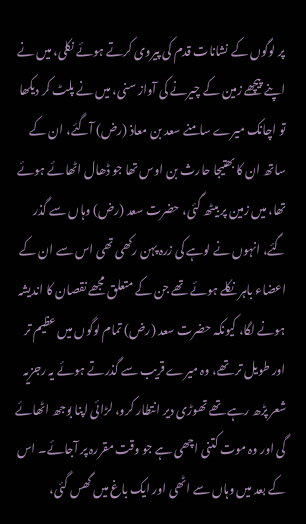پر لوگوں کے نشانات قدم کی پیروی کرتے ہوئے نکلی، میں نے اپنے پیچھے زمین کے چیرنے کی آواز سنی، میں نے پلٹ کر دیکھا تو اچانک میرے سامنے سعد بن معاذ (رض) آگئے، ان کے ساتھ ان کا بھتیجا حارث بن اوس تھا جو ڈھال اٹھائے ہوئے تھا، میں زمین پر بیٹھ گئی، حضرت سعد (رض) وہاں سے گذر گئے، انہوں نے لوہے کی زرہ پہن رکھی تھی اس سے ان کے اعضاء باہر نکلے ہوئے تھے جن کے متعلق مجھے نقصان کا اندیشہ ہونے لگا، کیونکہ حضرت سعد (رض) تمام لوگوں میں عظیم تر اور طویل تر تھے، وہ میرے قریب سے گذرتے ہوئے یہ رجزیہ شعر پڑھ رہے تھے تھوڑی دیر انتطار کرو، لڑائی اپنا بوجھ اٹھائے گی اور وہ موت کتنی اچھی ہے جو وقت مقررہ پر آجائے۔ اس کے بعد میں وہاں سے اٹھی اور ایک باغ میں گھس گئی،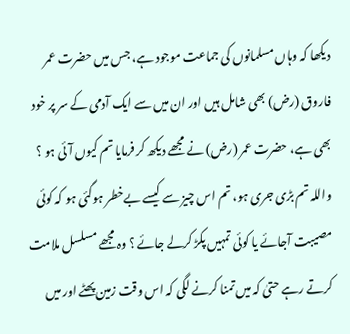دیکھا کہ وہاں مسلمانوں کی جماعت موجود ہے، جس میں حضرت عمر فاروق (رض) بھی شامل ہیں اور ان میں سے ایک آدمی کے سر پر خود بھی ہے، حضرت عمر (رض) نے مجھے دیکھ کر فرمایا تم کیوں آئی ہو ؟ واللہ تم بڑی جری ہو، تم اس چیز سے کیسے بےخطر ہوگئی ہو کہ کوئی مصیبت آجائے یا کوئی تمہیں پکڑ کرلے جائے ؟ وہ مجھے مسلسل ملامت کرتے رہے حتیٰ کہ میں تمنا کرنے لگی کہ اس وقت زمین پھٹے اور میں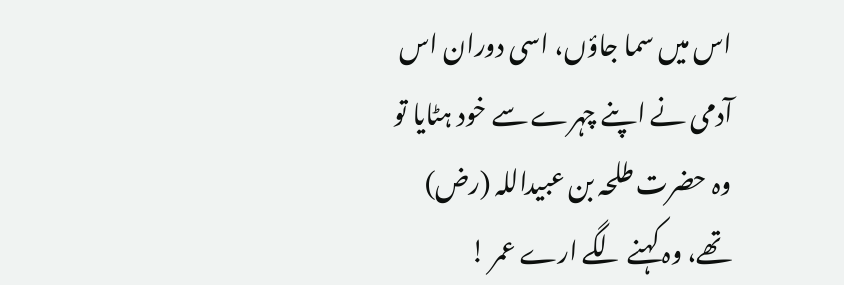اس میں سما جاؤں، اسی دوران اس آدمی نے اپنے چہرے سے خود ہٹایا تو وہ حضرت طلحہ بن عبیداللہ (رض) تھے، وہ کہنے لگے ارے عمر !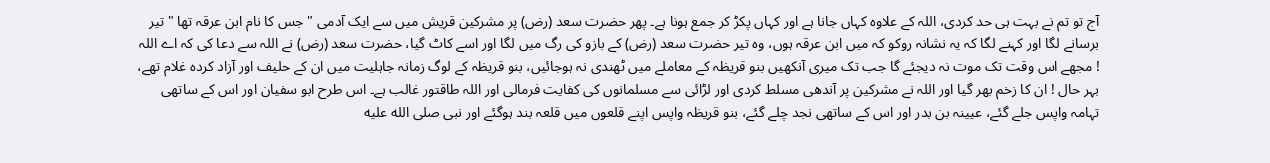آج تو تم نے بہت ہی حد کردی، اللہ کے علاوہ کہاں جانا ہے اور کہاں پکڑ کر جمع ہونا ہے۔ پھر حضرت سعد (رض) پر مشرکین قریش میں سے ایک آدمی " جس کا نام ابن عرقہ تھا " تیر برسانے لگا اور کہنے لگا کہ یہ نشانہ روکو کہ میں ابن عرقہ ہوں، وہ تیر حضرت سعد (رض) کے بازو کی رگ میں لگا اور اسے کاٹ گیا، حضرت سعد (رض) نے اللہ سے دعا کی کہ اے اللہ ! مجھے اس وقت تک موت نہ دیجئے گا جب تک میری آنکھیں بنو قریظہ کے معاملے میں ٹھندی نہ ہوجائیں، بنو قریظہ کے لوگ زمانہ جاہلیت میں ان کے حلیف اور آزاد کردہ غلام تھے، بہر حال ! ان کا زخم بھر گیا اور اللہ نے مشرکین پر آندھی مسلط کردی اور لڑائی سے مسلمانوں کی کفایت فرمالی اور اللہ طاقتور غالب ہے۔ اس طرح ابو سفیان اور اس کے ساتھی تہامہ واپس جلے گئے، عیینہ بن بدر اور اس کے ساتھی نجد چلے گئے، بنو قریظہ واپس اپنے قلعوں میں قلعہ بند ہوگئے اور نبی صلى الله عليه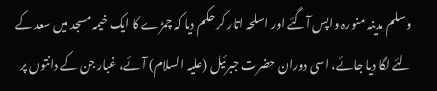وسلم مدینہ منورہ واپس آگئے اور اسلحہ اتار کر حکم دیا کہ چمڑے کا ایک خیمہ مسجد میں سعد کے لئے لگا دیا جائے، اسی دوران حضرت جبرئیل (علیہ السلام) آئے، غبار جن کے دانتوں پر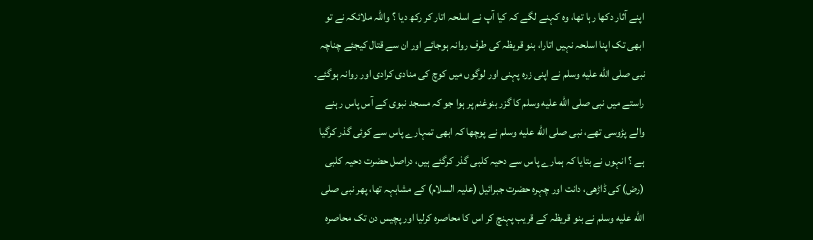اپنے آثار دکھا رہا تھا، وہ کہنے لگے کہ کیا آپ نے اسلحہ اتار کر رکھ دیا ؟ واللہ ملائکہ نے تو ابھی تک اپنا اسلحہ نہیں اتارا، بنو قریظہ کی طرف روانہ ہوجائے اور ان سے قتال کیجئے چناچہ نبی صلى الله عليه وسلم نے اپنی زرہ پہنی اور لوگوں میں کوچ کی منادی کرادی اور روانہ ہوگئے۔ راستے میں نبی صلى الله عليه وسلم کا گزر بنوغنم پر ہوا جو کہ مسجد نبوی کے آس پاس رہنے والے پڑوسی تھے، نبی صلى الله عليه وسلم نے پوچھا کہ ابھی تمہارے پاس سے کوئی گذر کرگیا ہے ؟ انہوں نے بتایا کہ ہمارے پاس سے دحیہ کلبی گذر کرگئے ہیں، دراصل حضرت دحیہ کلبی (رض) کی ڈاڑھی، دانت اور چہرہ حضرت جبرائیل (علیہ السلام) کے مشابہہ تھا، پھر نبی صلى الله عليه وسلم نے بنو قریظہ کے قریب پہنچ کر اس کا محاصرہ کرلیا اور پچیس دن تک محاصرہ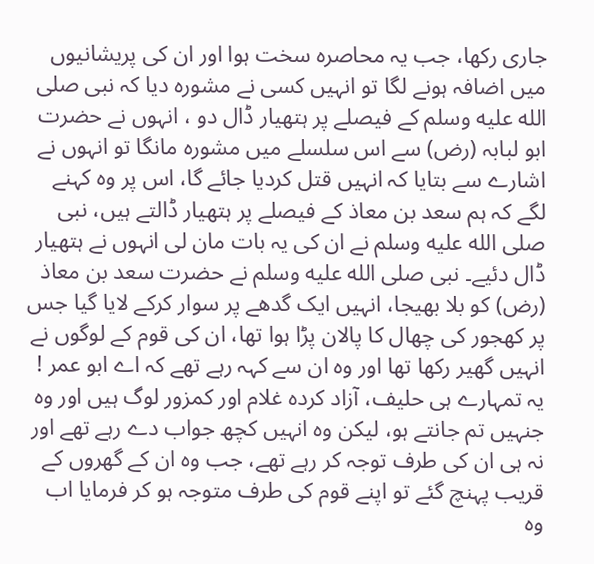جاری رکھا، جب یہ محاصرہ سخت ہوا اور ان کی پریشانیوں میں اضافہ ہونے لگا تو انہیں کسی نے مشورہ دیا کہ نبی صلى الله عليه وسلم کے فیصلے پر ہتھیار ڈال دو ، انہوں نے حضرت ابو لبابہ (رض) سے اس سلسلے میں مشورہ مانگا تو انہوں نے اشارے سے بتایا کہ انہیں قتل کردیا جائے گا، اس پر وہ کہنے لگے کہ ہم سعد بن معاذ کے فیصلے پر ہتھیار ڈالتے ہیں، نبی صلى الله عليه وسلم نے ان کی یہ بات مان لی انہوں نے ہتھیار ڈال دئیے۔ نبی صلى الله عليه وسلم نے حضرت سعد بن معاذ (رض) کو بلا بھیجا، انہیں ایک گدھے پر سوار کرکے لایا گیا جس پر کھجور کی چھال کا پالان پڑا ہوا تھا، ان کی قوم کے لوگوں نے انہیں گھیر رکھا تھا اور وہ ان سے کہہ رہے تھے کہ اے ابو عمر ! یہ تمہارے ہی حلیف، آزاد کردہ غلام اور کمزور لوگ ہیں اور وہ جنہیں تم جانتے ہو، لیکن وہ انہیں کچھ جواب دے رہے تھے اور نہ ہی ان کی طرف توجہ کر رہے تھے، جب وہ ان کے گھروں کے قریب پہنچ گئے تو اپنے قوم کی طرف متوجہ ہو کر فرمایا اب وہ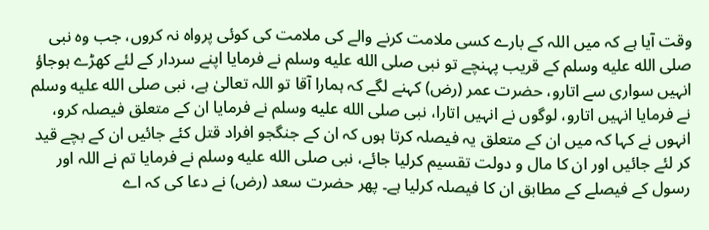وقت آیا ہے کہ میں اللہ کے بارے کسی ملامت کرنے والے کی ملامت کی کوئی پرواہ نہ کروں، جب وہ نبی صلى الله عليه وسلم کے قریب پہنچے تو نبی صلى الله عليه وسلم نے فرمایا اپنے سردار کے لئے کھڑے ہوجاؤ انہیں سواری سے اتارو، حضرت عمر (رض) کہنے لگے کہ ہمارا آقا تو اللہ تعالیٰ ہے، نبی صلى الله عليه وسلم نے فرمایا انہیں اتارو، لوگوں نے انہیں اتارا، نبی صلى الله عليه وسلم نے فرمایا ان کے متعلق فیصلہ کرو، انہوں نے کہا کہ میں ان کے متعلق یہ فیصلہ کرتا ہوں کہ ان کے جنگجو افراد قتل کئے جائیں ان کے بچے قید کر لئے جائیں اور ان کا مال و دولت تقسیم کرلیا جائے، نبی صلى الله عليه وسلم نے فرمایا تم نے اللہ اور رسول کے فیصلے کے مطابق ان کا فیصلہ کرلیا ہے۔ پھر حضرت سعد (رض) نے دعا کی کہ اے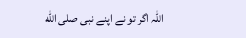اللہ اگر تو نے اپنے نبی صلى الله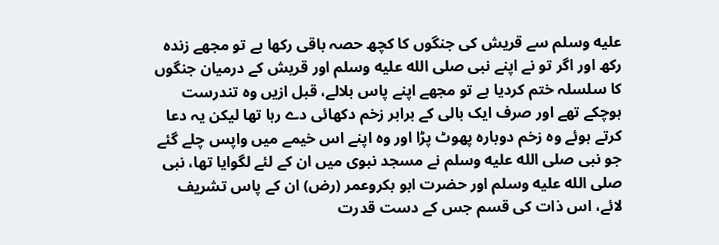عليه وسلم سے قریش کی جنگوں کا کچھ حصہ باقی رکھا ہے تو مجھے زندہ رکھ اور اگر تو نے اپنے نبی صلى الله عليه وسلم اور قریش کے درمیان جنگوں کا سلسلہ ختم کردیا ہے تو مجھے اپنے پاس بلالے، قبل ازیں وہ تندرست ہوچکے تھے اور صرف ایک بالی کے برابر زخم دکھائی دے رہا تھا لیکن یہ دعا کرتے ہوئے وہ زخم دوبارہ پھوٹ پڑا اور وہ اپنے اس خیمے میں واپس چلے گئے جو نبی صلى الله عليه وسلم نے مسجد نبوی میں ان کے لئے لگوایا تھا، نبی صلى الله عليه وسلم اور حضرت ابو بکروعمر (رض) ان کے پاس تشریف لائے، اس ذات کی قسم جس کے دست قدرت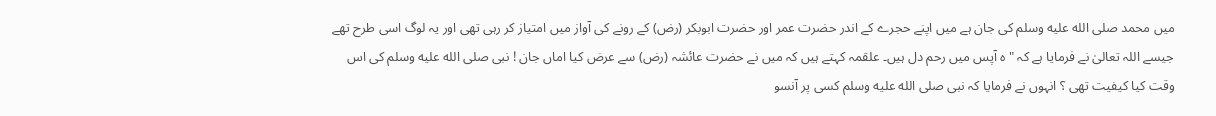میں محمد صلى الله عليه وسلم کی جان ہے میں اپنے حجرے کے اندر حضرت عمر اور حضرت ابوبکر (رض) کے رونے کی آواز میں امتیاز کر رہی تھی اور یہ لوگ اسی طرح تھے جیسے اللہ تعالیٰ نے فرمایا ہے کہ " ہ آپس میں رحم دل ہیں۔ علقمہ کہتے ہیں کہ میں نے حضرت عائشہ (رض) سے عرض کیا اماں جان ! نبی صلى الله عليه وسلم کی اس وقت کیا کیفیت تھی ؟ انہوں نے فرمایا کہ نبی صلى الله عليه وسلم کسی پر آنسو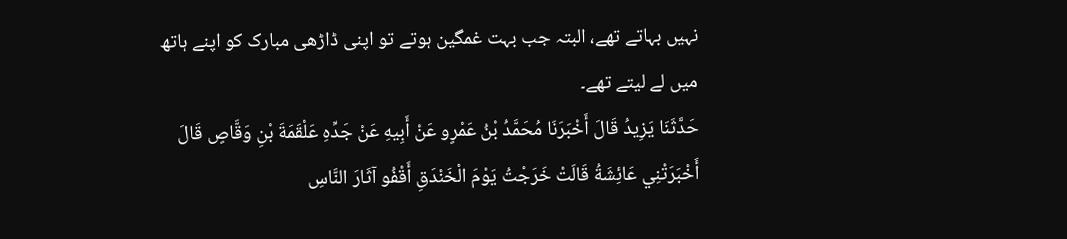نہیں بہاتے تھے، البتہ جب بہت غمگین ہوتے تو اپنی ڈاڑھی مبارک کو اپنے ہاتھ میں لے لیتے تھے۔
حَدَّثَنَا يَزِيدُ قَالَ أَخْبَرَنَا مُحَمَّدُ بْنُ عَمْرٍو عَنْ أَبِيهِ عَنْ جَدِّهِ عَلْقَمَةَ بْنِ وَقَّاصٍ قَالَ أَخْبَرَتْنِي عَائِشَةُ قَالَتْ خَرَجْتُ يَوْمَ الْخَنْدَقِ أَقْفُو آثَارَ النَّاسِ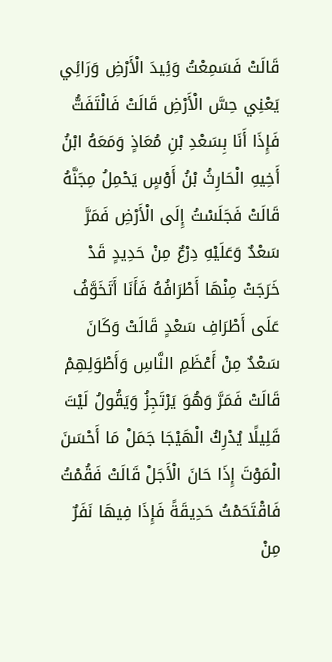قَالَتْ فَسَمِعْتُ وَئِيدَ الْأَرْضِ وَرَائِي يَعْنِي حِسَّ الْأَرْضِ قَالَتْ فَالْتَفَتُّ فَإِذَا أَنَا بِسَعْدِ بْنِ مُعَاذٍ وَمَعَهُ ابْنُ أَخِيهِ الْحَارِثُ بْنُ أَوْسٍ يَحْمِلُ مِجَنَّهُ قَالَتْ فَجَلَسْتُ إِلَى الْأَرْضِ فَمَرَّ سَعْدٌ وَعَلَيْهِ دِرْعٌ مِنْ حَدِيدٍ قَدْ خَرَجَتْ مِنْهَا أَطْرَافُهُ فَأَنَا أَتَخَوَّفُ عَلَى أَطْرَافِ سَعْدٍ قَالَتْ وَكَانَ سَعْدٌ مِنْ أَعْظَمِ النَّاسِ وَأَطْوَلِهِمْ قَالَتْ فَمَرَّ وَهُوَ يَرْتَجِزُ وَيَقُولُ لَيْتَ قَلِيلًا يُدْرِكُ الْهَيْجَا جَمَلْ مَا أَحْسَنَ الْمَوْتَ إِذَا حَانَ الْأَجَلْ قَالَتْ فَقُمْتُ فَاقْتَحَمْتُ حَدِيقَةً فَإِذَا فِيهَا نَفَرٌ مِنْ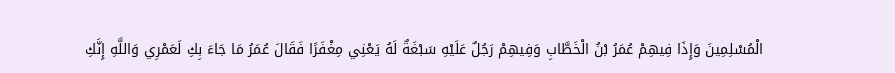الْمُسْلِمِينَ وَإِذَا فِيهِمْ عُمَرُ بْنُ الْخَطَّابِ وَفِيهِمْ رَجُلٌ عَلَيْهِ سَبْغَةٌ لَهُ يَعْنِي مِغْفَرًا فَقَالَ عُمَرُ مَا جَاءَ بِكِ لَعَمْرِي وَاللَّهِ إِنَّكِ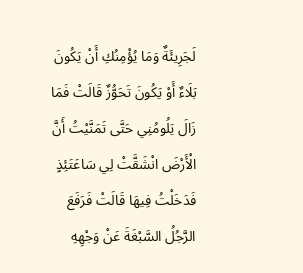لَجَرِيئَةٌ وَمَا يُؤْمِنُكِ أَنْ يَكُونَ بَلَاءٌ أَوْ يَكُونَ تَحَوُّزٌ قَالَتْ فَمَا زَالَ يَلُومُنِي حَتَّى تَمَنَّيْتُ أَنَّ الْأَرْضَ انْشَقَّتْ لِي سَاعَتَئِذٍ فَدَخَلْتُ فِيهَا قَالَتْ فَرَفَعَ الرَّجُلُ السَّبْغَةَ عَنْ وَجْهِهِ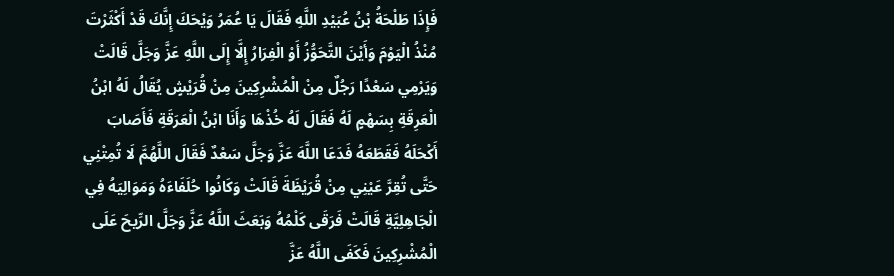فَإِذَا طَلْحَةُ بْنُ عُبَيْدِ اللَّهِ فَقَالَ يَا عُمَرُ وَيْحَكَ إِنَّكَ قَدْ أَكْثَرْتَ مُنْذُ الْيَوْمَ وَأَيْنَ التَّحَوُّزُ أَوْ الْفِرَارُ إِلَّا إِلَى اللَّهِ عَزَّ وَجَلَّ قَالَتْ وَيَرْمِي سَعْدًا رَجُلٌ مِنْ الْمُشْرِكِينَ مِنْ قُرَيْشٍ يُقَالُ لَهُ ابْنُ الْعَرِقَةِ بِسَهْمٍ لَهُ فَقَالَ لَهُ خُذْهَا وَأَنَا ابْنُ الْعَرَقَةِ فَأَصَابَ أَكْحَلَهُ فَقَطَعَهُ فَدَعَا اللَّهَ عَزَّ وَجَلَّ سَعْدٌ فَقَالَ اللَّهُمَّ لَا تُمِتْنِي حَتَّى تُقِرَّ عَيْنِي مِنْ قُرَيْظَةَ قَالَتْ وَكَانُوا حُلَفَاءَهُ وَمَوَالِيَهُ فِي الْجَاهِلِيَّةِ قَالَتْ فَرَقَى كَلْمُهُ وَبَعَثَ اللَّهُ عَزَّ وَجَلَّ الرِّيحَ عَلَى الْمُشْرِكِينَ فَكَفَى اللَّهُ عَزَّ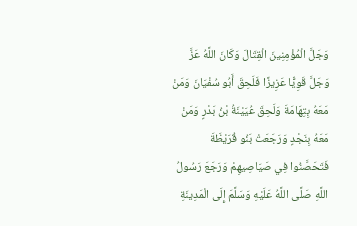وَجَلَّ الْمُؤْمِنِينَ الْقِتَالَ وَكَانَ اللَّهُ عَزَّ وَجَلَّ قَوِيًّا عَزِيزًا فَلَحِقَ أَبُو سُفْيَانَ وَمَنْ مَعَهُ بِتِهَامَةَ وَلَحِقَ عُيَيْنَةُ بْنُ بَدْرٍ وَمَنْ مَعَهُ بِنَجْدٍ وَرَجَعَتْ بَنُو قُرَيْظَةَ فَتَحَصَّنُوا فِي صَيَاصِيهِمْ وَرَجَعَ رَسُولُ اللَّهِ صَلَّى اللَّهُ عَلَيْهِ وَسَلَّمَ إِلَى الْمَدِينَةِ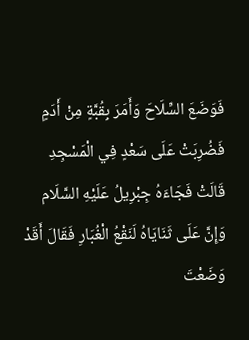فَوَضَعَ السِّلَاحَ وَأَمَرَ بِقُبَّةٍ مِنْ أَدَمٍ فَضُرِبَتْ عَلَى سَعْدٍ فِي الْمَسْجِدِ قَالَتْ فَجَاءَهُ جِبْرِيلُ عَلَيْهِ السَّلَام وَإِنَّ عَلَى ثَنَايَاهُ لَنَقْعُ الْغُبَارِ فَقَالَ أَقَدْ وَضَعْتَ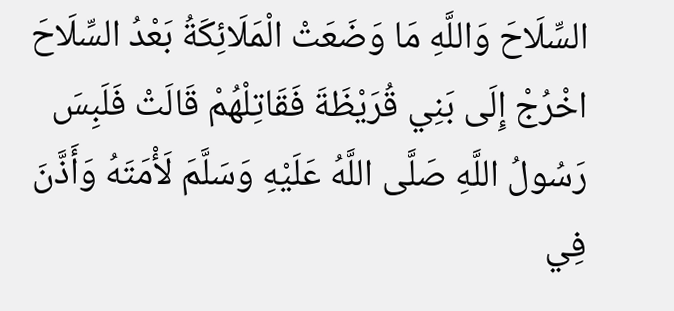السِّلَاحَ وَاللَّهِ مَا وَضَعَتْ الْمَلَائِكَةُ بَعْدُ السِّلَاحَ اخْرُجْ إِلَى بَنِي قُرَيْظَةَ فَقَاتِلْهُمْ قَالَتْ فَلَبِسَ رَسُولُ اللَّهِ صَلَّى اللَّهُ عَلَيْهِ وَسَلَّمَ لَأْمَتَهُ وَأَذَّنَ فِي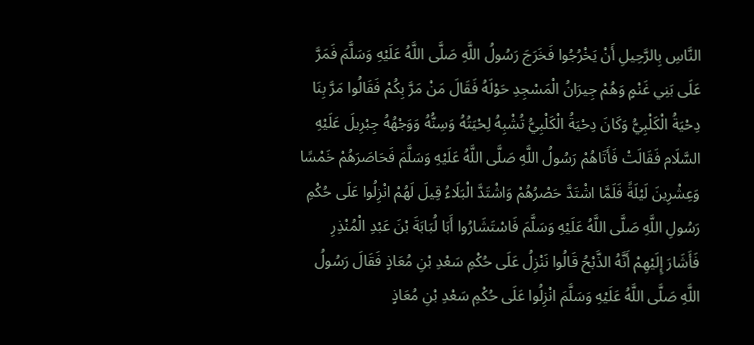النَّاسِ بِالرَّحِيلِ أَنْ يَخْرُجُوا فَخَرَجَ رَسُولُ اللَّهِ صَلَّى اللَّهُ عَلَيْهِ وَسَلَّمَ فَمَرَّ عَلَى بَنِي غَنْمٍ وَهُمْ جِيرَانُ الْمَسْجِدِ حَوْلَهُ فَقَالَ مَنْ مَرَّ بِكُمْ فَقَالُوا مَرَّ بِنَا دِحْيَةُ الْكَلْبِيُّ وَكَانَ دِحْيَةُ الْكَلْبِيُّ تُشْبِهُ لِحْيَتُهُ وَسِنُّهُ وَوَجْهُهُ جِبْرِيلَ عَلَيْهِ السَّلَام فَقَالَتْ فَأَتَاهُمْ رَسُولُ اللَّهِ صَلَّى اللَّهُ عَلَيْهِ وَسَلَّمَ فَحَاصَرَهُمْ خَمْسًا وَعِشْرِينَ لَيْلَةً فَلَمَّا اشْتَدَّ حَصْرُهُمْ وَاشْتَدَّ الْبَلَاءُ قِيلَ لَهُمْ انْزِلُوا عَلَى حُكْمِ رَسُولِ اللَّهِ صَلَّى اللَّهُ عَلَيْهِ وَسَلَّمَ فَاسْتَشَارُوا أَبَا لُبَابَةَ بْنَ عَبْدِ الْمُنْذِرِ فَأَشَارَ إِلَيْهِمْ أَنَّهُ الذَّبْحُ قَالُوا نَنْزِلُ عَلَى حُكْمِ سَعْدِ بْنِ مُعَاذٍ فَقَالَ رَسُولُ اللَّهِ صَلَّى اللَّهُ عَلَيْهِ وَسَلَّمَ انْزِلُوا عَلَى حُكْمِ سَعْدِ بْنِ مُعَاذٍ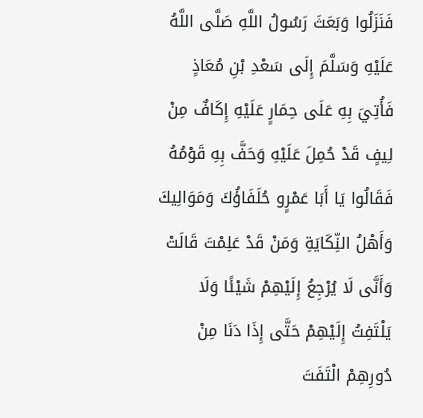فَنَزَلُوا وَبَعَثَ رَسُولُ اللَّهِ صَلَّى اللَّهُ عَلَيْهِ وَسَلَّمَ إِلَى سَعْدِ بْنِ مُعَاذٍ فَأُتِيَ بِهِ عَلَى حِمَارٍ عَلَيْهِ إِكَافٌ مِنْ لِيفٍ قَدْ حُمِلَ عَلَيْهِ وَحَفَّ بِهِ قَوْمُهُ فَقَالُوا يَا أَبَا عَمْرٍو حُلَفَاؤُكَ وَمَوَالِيكَ وَأَهْلُ النِّكَايَةِ وَمَنْ قَدْ عَلِمْتَ قَالَتْ وَأَنَّى لَا يُرْجِعُ إِلَيْهِمْ شَيْئًا وَلَا يَلْتَفِتُ إِلَيْهِمْ حَتَّى إِذَا دَنَا مِنْ دُورِهِمْ الْتَفَتَ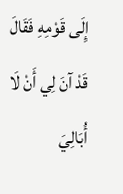إِلَى قَوْمِهِ فَقَالَ قَدْ آنَ لِي أَنْ لَا أُبَالِيَ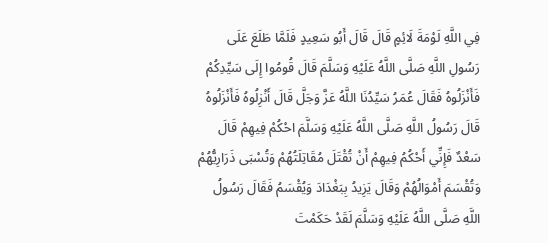فِي اللَّهِ لَوْمَةَ لَائِمٍ قَالَ قَالَ أَبُو سَعِيدٍ فَلَمَّا طَلَعَ عَلَى رَسُولِ اللَّهِ صَلَّى اللَّهُ عَلَيْهِ وَسَلَّمَ قَالَ قُومُوا إِلَى سَيِّدِكُمْ فَأَنْزَلُوهُ فَقَالَ عُمَرُ سَيِّدُنَا اللَّهُ عَزَّ وَجَلَّ قَالَ أَنْزِلُوهُ فَأَنْزَلُوهُ قَالَ رَسُولُ اللَّهِ صَلَّى اللَّهُ عَلَيْهِ وَسَلَّمَ احْكُمْ فِيهِمْ قَالَ سَعْدٌ فَإِنِّي أَحْكُمُ فِيهِمْ أَنْ تُقْتَلَ مُقَاتِلَتُهُمْ وَتُسْبَى ذَرَارِيُّهُمْ وَتُقْسَمَ أَمْوَالُهُمْ وَقَالَ يَزِيدُ بِبَغْدَادَ وَيُقْسَمُ فَقَالَ رَسُولُ اللَّهِ صَلَّى اللَّهُ عَلَيْهِ وَسَلَّمَ لَقَدْ حَكَمْتَ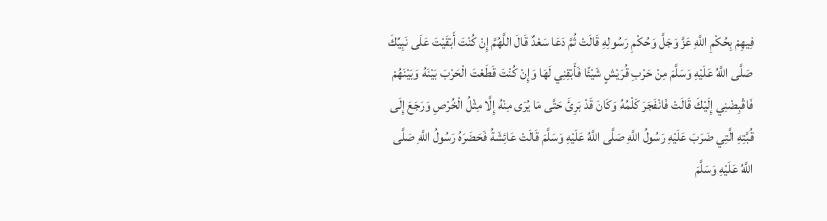فِيهِمْ بِحُكْمِ اللَّهِ عَزَّ وَجَلَّ وَحُكْمِ رَسُولِهِ قَالَتْ ثُمَّ دَعَا سَعْدٌ قَالَ اللَّهُمَّ إِنْ كُنْتَ أَبْقَيْتَ عَلَى نَبِيِّكَ صَلَّى اللَّهُ عَلَيْهِ وَسَلَّمَ مِنْ حَرْبِ قُرَيْشٍ شَيْئًا فَأَبْقِنِي لَهَا وَإِنْ كُنْتَ قَطَعْتَ الْحَرْبَ بَيْنَهُ وَبَيْنَهُمْ فَاقْبِضْنِي إِلَيْكَ قَالَتْ فَانْفَجَرَ كَلْمُهُ وَكَانَ قَدْ بَرِئَ حَتَّى مَا يُرَى مِنْهُ إِلَّا مِثْلُ الْخُرْصِ وَرَجَعَ إِلَى قُبَّتِهِ الَّتِي ضَرَبَ عَلَيْهِ رَسُولُ اللَّهِ صَلَّى اللَّهُ عَلَيْهِ وَسَلَّمَ قَالَتْ عَائِشَةُ فَحَضَرَهُ رَسُولُ اللَّهِ صَلَّى اللَّهُ عَلَيْهِ وَسَلَّمَ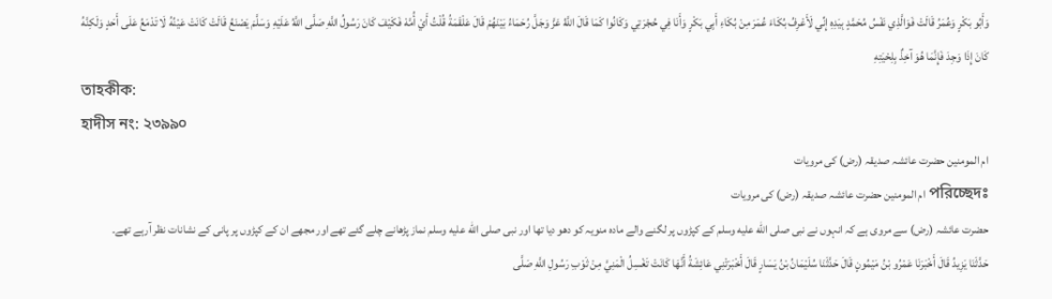وَأَبُو بَكْرٍ وَعُمَرُ قَالَتْ فَوَالَّذِي نَفْسُ مُحَمَّدٍ بِيَدِهِ إِنِّي لَأَعْرِفُ بُكَاءَ عُمَرَ مِنْ بُكَاءِ أَبِي بَكْرٍ وَأَنَا فِي حُجْرَتِي وَكَانُوا كَمَا قَالَ اللَّهُ عَزَّ وَجَلَّ رُحَمَاءُ بَيْنَهُمْ قَالَ عَلْقَمَةُ قُلْتُ أَيْ أُمَّهْ فَكَيْفَ كَانَ رَسُولُ اللَّهِ صَلَّى اللَّهُ عَلَيْهِ وَسَلَّمَ يَصْنَعُ قَالَتْ كَانَتْ عَيْنُهُ لَا تَدْمَعُ عَلَى أَحَدٍ وَلَكِنَّهُ كَانَ إِذَا وَجِدَ فَإِنَّمَا هُوَ آخِذٌ بِلِحْيَتِهِ
তাহকীক:
হাদীস নং: ২৩৯৯০
ام المومنین حضرت عائشہ صدیقہ (رض) کی مرویات
পরিচ্ছেদঃ ام المومنین حضرت عائشہ صدیقہ (رض) کی مرویات
حضرت عائشہ (رض) سے مروی ہے کہ انہوں نے نبی صلى الله عليه وسلم کے کپڑوں پر لگنے والے مادہ منویہ کو دھو دیا تھا اور نبی صلى الله عليه وسلم نماز پڑھانے چلے گئے تھے اور مجھے ان کے کپڑوں پر پانی کے نشانات نظر آرہے تھے۔
حَدَّثَنَا يَزِيدُ قَالَ أَخْبَرَنَا عَمْرُو بْنُ مَيْمُونٍ قَالَ حَدَّثَنَا سُلَيْمَانُ بْنُ يَسَارٍ قَالَ أَخْبَرَتْنِي عَائِشَةُ أَنَّهَا كَانَتْ تَغْسِلُ الْمَنِيَّ مِنْ ثَوْبِ رَسُولِ اللَّهِ صَلَّى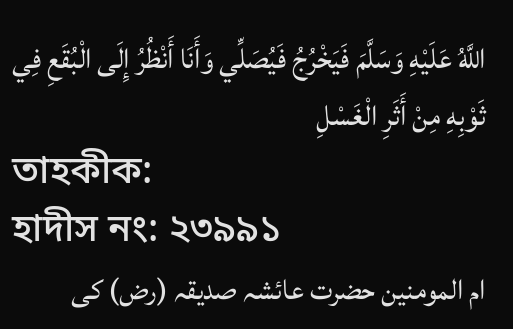اللَّهُ عَلَيْهِ وَسَلَّمَ فَيَخْرُجُ فَيُصَلِّي وَأَنَا أَنْظُرُ إِلَى الْبُقَعِ فِي ثَوْبِهِ مِنْ أَثَرِ الْغَسْلِ
তাহকীক:
হাদীস নং: ২৩৯৯১
ام المومنین حضرت عائشہ صدیقہ (رض) کی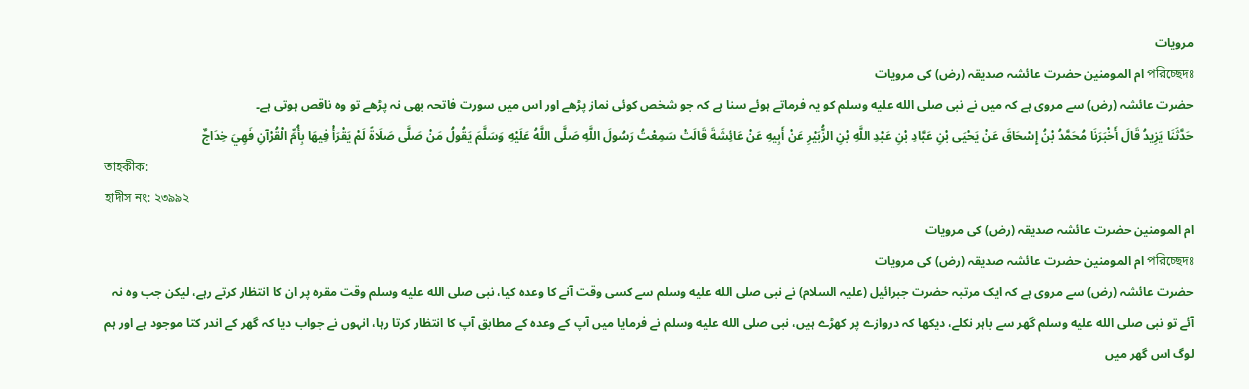مرویات
পরিচ্ছেদঃ ام المومنین حضرت عائشہ صدیقہ (رض) کی مرویات
حضرت عائشہ (رض) سے مروی ہے کہ میں نے نبی صلى الله عليه وسلم کو یہ فرماتے ہوئے سنا ہے کہ جو شخص کوئی نماز پڑھے اور اس میں سورت فاتحہ بھی نہ پڑھے تو وہ ناقص ہوتی ہے۔
حَدَّثَنَا يَزِيدُ قَالَ أَخْبَرَنَا مُحَمَّدُ بْنُ إِسْحَاقَ عَنْ يَحْيَى بْنِ عَبَّادِ بْنِ عَبْدِ اللَّهِ بْنِ الزُّبَيْرِ عَنْ أَبِيهِ عَنْ عَائِشَةَ قَالَتْ سَمِعْتُ رَسُولَ اللَّهِ صَلَّى اللَّهُ عَلَيْهِ وَسَلَّمَ يَقُولُ مَنْ صَلَّى صَلَاةً لَمْ يَقْرَأْ فِيهَا بِأُمِّ الْقُرْآنِ فَهِيَ خِدَاجٌ
তাহকীক:
হাদীস নং: ২৩৯৯২
ام المومنین حضرت عائشہ صدیقہ (رض) کی مرویات
পরিচ্ছেদঃ ام المومنین حضرت عائشہ صدیقہ (رض) کی مرویات
حضرت عائشہ (رض) سے مروی ہے کہ ایک مرتبہ حضرت جبرائیل (علیہ السلام) نے نبی صلى الله عليه وسلم سے کسی وقت آنے کا وعدہ کیا، نبی صلى الله عليه وسلم وقت مقرہ پر ان کا انتظار کرتے رہے، لیکن جب وہ نہ آئے تو نبی صلى الله عليه وسلم گھر سے باہر نکلے، دیکھا کہ دروازے پر کھڑے ہیں، نبی صلى الله عليه وسلم نے فرمایا میں آپ کے وعدہ کے مطابق آپ کا انتظار کرتا رہا، انہوں نے جواب دیا کہ گھر کے اندر کتا موجود ہے اور ہم لوگ اس گھر میں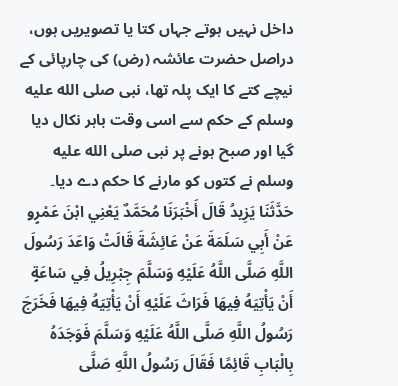داخل نہیں ہوتے جہاں کتا یا تصویریں ہوں، دراصل حضرت عائشہ (رض) کی چارپائی کے نیچے کتے کا ایک پلہ تھا، نبی صلى الله عليه وسلم کے حکم سے اسی وقت باہر نکال دیا گیا اور صبح ہونے پر نبی صلى الله عليه وسلم نے کتوں کو مارنے کا حکم دے دیا۔
حَدَّثَنَا يَزِيدُ قَالَ أَخْبَرَنَا مُحَمَّدٌ يَعْنِي ابْنَ عَمْرٍو عَنْ أَبِي سَلَمَةَ عَنْ عَائِشَةَ قَالَتْ وَاعَدَ رَسُولَ اللَّهِ صَلَّى اللَّهُ عَلَيْهِ وَسَلَّمَ جِبْرِيلُ فِي سَاعَةٍ أَنْ يَأْتِيَهُ فِيهَا فَرَاثَ عَلَيْهِ أَنْ يَأْتِيَهُ فِيهَا فَخَرَجَ رَسُولُ اللَّهِ صَلَّى اللَّهُ عَلَيْهِ وَسَلَّمَ فَوَجَدَهُ بِالْبَابِ قَائِمًا فَقَالَ رَسُولُ اللَّهِ صَلَّى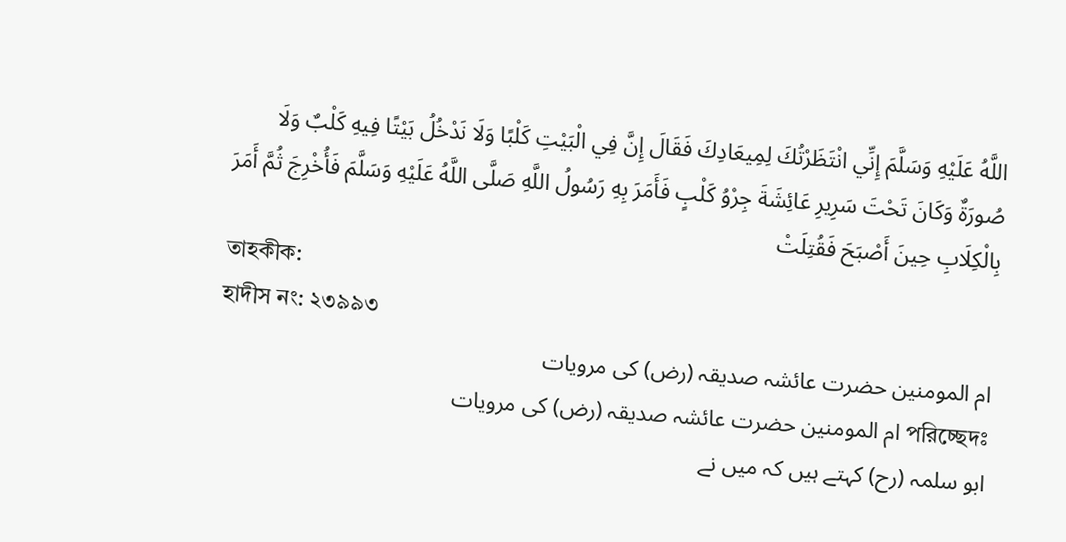اللَّهُ عَلَيْهِ وَسَلَّمَ إِنِّي انْتَظَرْتُكَ لِمِيعَادِكَ فَقَالَ إِنَّ فِي الْبَيْتِ كَلْبًا وَلَا نَدْخُلُ بَيْتًا فِيهِ كَلْبٌ وَلَا صُورَةٌ وَكَانَ تَحْتَ سَرِيرِ عَائِشَةَ جِرْوُ كَلْبٍ فَأَمَرَ بِهِ رَسُولُ اللَّهِ صَلَّى اللَّهُ عَلَيْهِ وَسَلَّمَ فَأُخْرِجَ ثُمَّ أَمَرَ بِالْكِلَابِ حِينَ أَصْبَحَ فَقُتِلَتْ
তাহকীক:
হাদীস নং: ২৩৯৯৩
ام المومنین حضرت عائشہ صدیقہ (رض) کی مرویات
পরিচ্ছেদঃ ام المومنین حضرت عائشہ صدیقہ (رض) کی مرویات
ابو سلمہ (رح) کہتے ہیں کہ میں نے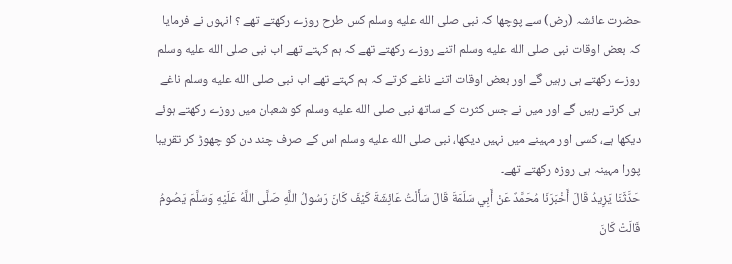حضرت عائشہ (رض) سے پوچھا کہ نبی صلى الله عليه وسلم کس طرح روزے رکھتے تھے ؟ انہوں نے فرمایا کہ بعض اوقات نبی صلى الله عليه وسلم اتنے روزے رکھتے تھے کہ ہم کہتے تھے اب نبی صلى الله عليه وسلم روزے رکھتے ہی رہیں گے اور بعض اوقات اتنے ناغے کرتے کہ ہم کہتے تھے اب نبی صلى الله عليه وسلم ناغے ہی کرتے رہیں گے اور میں نے جس کثرت کے ساتھ نبی صلى الله عليه وسلم کو شعبان میں روزے رکھتے ہوئے دیکھا ہے، کسی اور مہینے میں نہیں دیکھا، نبی صلى الله عليه وسلم اس کے صرف چند دن کو چھوڑ کر تقریبا پورا مہینہ ہی روزہ رکھتے تھے۔
حَدَّثَنَا يَزِيدُ قَالَ أَخْبَرَنَا مُحَمَّدٌ عَنْ أَبِي سَلَمَةَ قَالَ سَأَلْتُ عَائِشَةَ كَيْفَ كَانَ رَسُولُ اللَّهِ صَلَّى اللَّهُ عَلَيْهِ وَسَلَّمَ يَصُومُ قَالَتْ كَانَ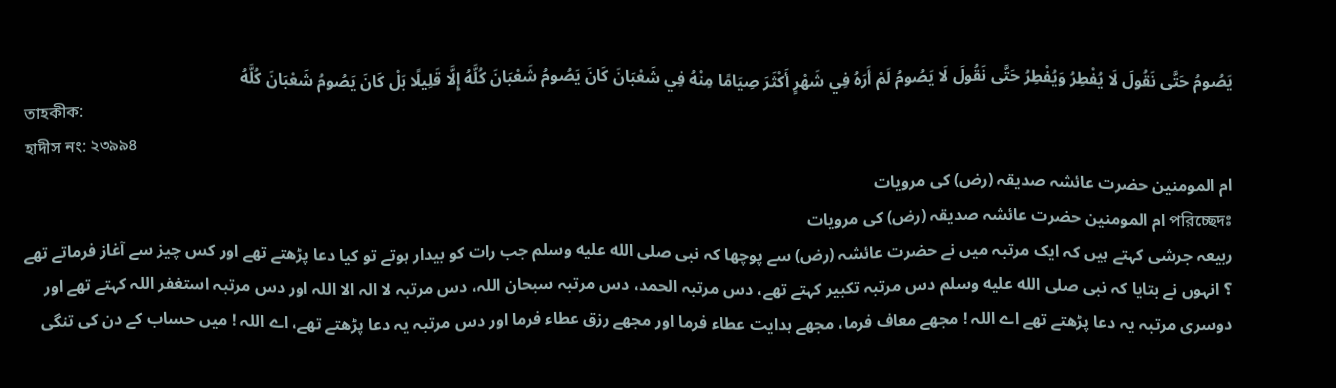يَصُومُ حَتَّى نَقُولَ لَا يُفْطِرُ وَيُفْطِرُ حَتَّى نَقُولَ لَا يَصُومُ لَمْ أَرَهُ فِي شَهْرٍ أَكْثَرَ صِيَامًا مِنْهُ فِي شَعْبَانَ كَانَ يَصُومُ شَعْبَانَ كُلَّهُ إِلَّا قَلِيلًا بَلْ كَانَ يَصُومُ شَعْبَانَ كُلَّهُ
তাহকীক:
হাদীস নং: ২৩৯৯৪
ام المومنین حضرت عائشہ صدیقہ (رض) کی مرویات
পরিচ্ছেদঃ ام المومنین حضرت عائشہ صدیقہ (رض) کی مرویات
ربیعہ جرشی کہتے ہیں کہ ایک مرتبہ میں نے حضرت عائشہ (رض) سے پوچھا کہ نبی صلى الله عليه وسلم جب رات کو بیدار ہوتے تو کیا دعا پڑھتے تھے اور کس چیز سے آغاز فرماتے تھے ؟ انہوں نے بتایا کہ نبی صلى الله عليه وسلم دس مرتبہ تکبیر کہتے تھے، دس مرتبہ الحمد، دس مرتبہ سبحان اللہ، دس مرتبہ لا الہ الا اللہ اور دس مرتبہ استغفر اللہ کہتے تھے اور دوسری مرتبہ یہ دعا پڑھتے تھے اے اللہ ! مجھے معاف فرما، مجھے ہدایت عطاء فرما اور مجھے رزق عطاء فرما اور دس مرتبہ یہ دعا پڑھتے تھے، اے اللہ ! میں حساب کے دن کی تنگی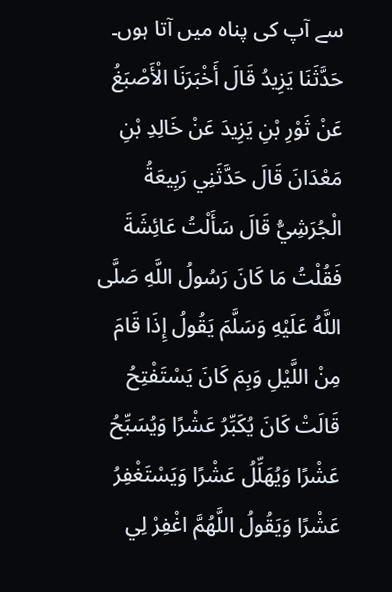سے آپ کی پناہ میں آتا ہوں۔
حَدَّثَنَا يَزِيدُ قَالَ أَخْبَرَنَا الْأَصْبَغُ عَنْ ثَوْرِ بْنِ يَزِيدَ عَنْ خَالِدِ بْنِ مَعْدَانَ قَالَ حَدَّثَنِي رَبِيعَةُ الْجُرَشِيُّ قَالَ سَأَلْتُ عَائِشَةَ فَقُلْتُ مَا كَانَ رَسُولُ اللَّهِ صَلَّى اللَّهُ عَلَيْهِ وَسَلَّمَ يَقُولُ إِذَا قَامَ مِنْ اللَّيْلِ وَبِمَ كَانَ يَسْتَفْتِحُ قَالَتْ كَانَ يُكَبِّرُ عَشْرًا وَيُسَبِّحُ عَشْرًا وَيُهَلِّلُ عَشْرًا وَيَسْتَغْفِرُ عَشْرًا وَيَقُولُ اللَّهُمَّ اغْفِرْ لِي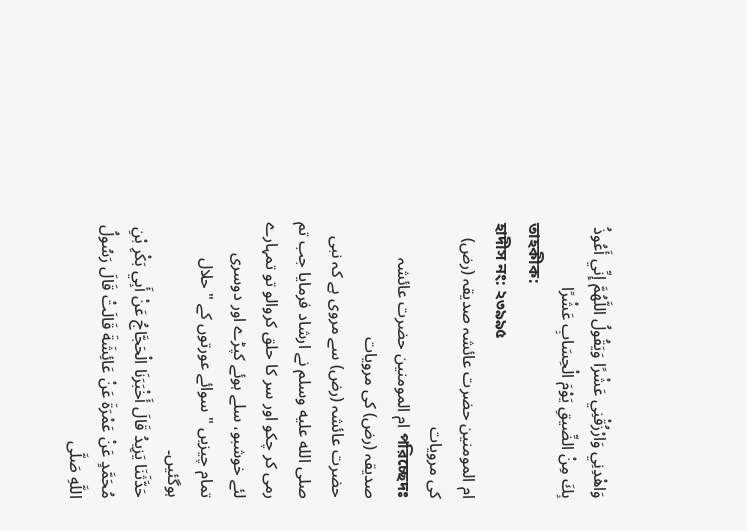وَاهْدِنِي وَارْزُقْنِي عَشْرًا وَيَقُولُ اللَّهُمَّ إِنِّي أَعُوذُ بِكَ مِنْ الضِّيقِ يَوْمَ الْحِسَابِ عَشْرًا
তাহকীক:
হাদীস নং: ২৩৯৯৫
ام المومنین حضرت عائشہ صدیقہ (رض) کی مرویات
পরিচ্ছেদঃ ام المومنین حضرت عائشہ صدیقہ (رض) کی مرویات
حضرت عائشہ (رض) سے مروی ہے کہ نبی صلى الله عليه وسلم نے ارشاد فرمایا جب تم رمی کر چکو اور سر کا حلق کروالو تو تمہارے لئے خوشبو، سلے ہوئے کپڑے اور دوسری تمام چیزیں " سوائے عورتوں کے " حلال ہوگئیں۔
حَدَّثَنَا يَزِيدُ قَالَ أَخْبَرَنَا الْحَجَّاجُ عَنْ أَبِي بَكْرِ بْنِ مُحَمَّدٍ عَنْ عَمْرَةَ عَنْ عَائِشَةَ قَالَتْ قَالَ رَسُولُ اللَّهِ صَلَّى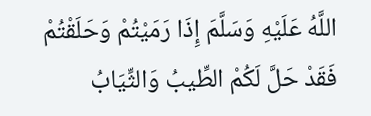اللَّهُ عَلَيْهِ وَسَلَّمَ إِذَا رَمَيْتُمْ وَحَلَقْتُمْ فَقَدْ حَلَّ لَكُمْ الطِّيبُ وَالثِّيَابُ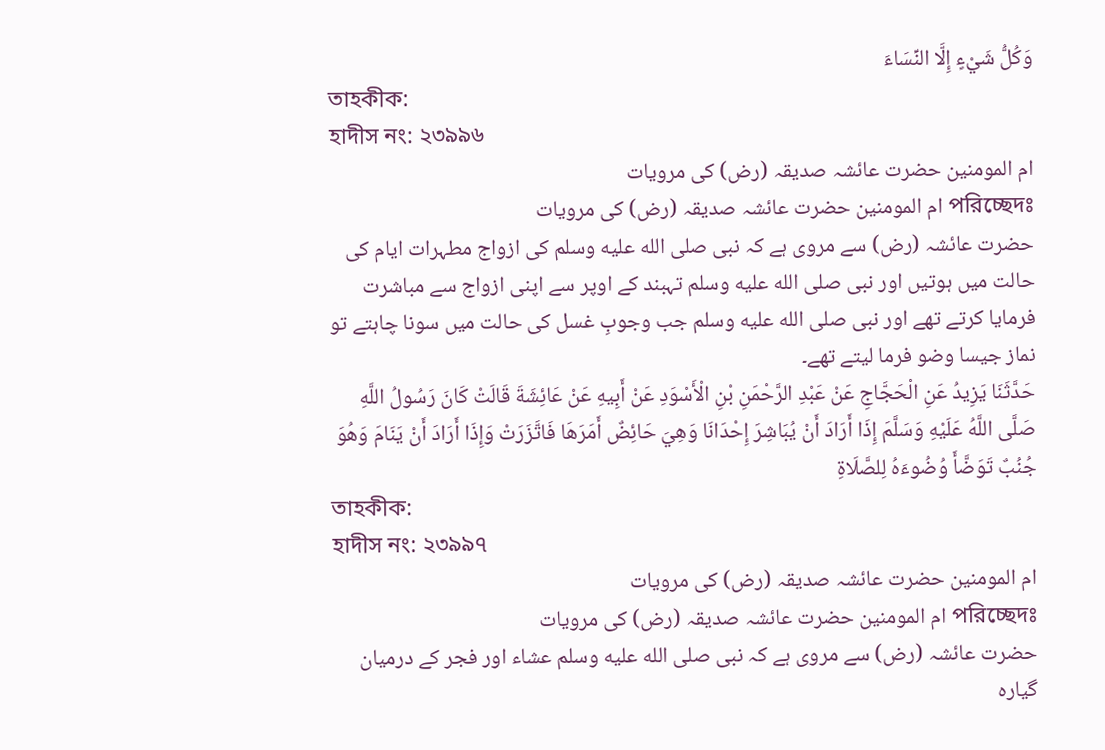وَكُلُّ شَيْءٍ إِلَّا النِّسَاءَ
তাহকীক:
হাদীস নং: ২৩৯৯৬
ام المومنین حضرت عائشہ صدیقہ (رض) کی مرویات
পরিচ্ছেদঃ ام المومنین حضرت عائشہ صدیقہ (رض) کی مرویات
حضرت عائشہ (رض) سے مروی ہے کہ نبی صلى الله عليه وسلم کی ازواج مطہرات ایام کی حالت میں ہوتیں اور نبی صلى الله عليه وسلم تہبند کے اوپر سے اپنی ازواج سے مباشرت فرمایا کرتے تھے اور نبی صلى الله عليه وسلم جب وجوبِ غسل کی حالت میں سونا چاہتے تو نماز جیسا وضو فرما لیتے تھے۔
حَدَّثَنَا يَزِيدُ عَنِ الْحَجَّاجِ عَنْ عَبْدِ الرَّحْمَنِ بْنِ الْأَسْوَدِ عَنْ أَبِيهِ عَنْ عَائِشَةَ قَالَتْ كَانَ رَسُولُ اللَّهِ صَلَّى اللَّهُ عَلَيْهِ وَسَلَّمَ إِذَا أَرَادَ أَنْ يُبَاشِرَ إِحْدَانَا وَهِيَ حَائِضٌ أَمَرَهَا فَاتَّزَرَتْ وَإِذَا أَرَادَ أَنْ يَنَامَ وَهُوَ جُنُبٌ تَوَضَّأَ وُضُوءَهُ لِلصَّلَاةِ
তাহকীক:
হাদীস নং: ২৩৯৯৭
ام المومنین حضرت عائشہ صدیقہ (رض) کی مرویات
পরিচ্ছেদঃ ام المومنین حضرت عائشہ صدیقہ (رض) کی مرویات
حضرت عائشہ (رض) سے مروی ہے کہ نبی صلى الله عليه وسلم عشاء اور فجر کے درمیان گیارہ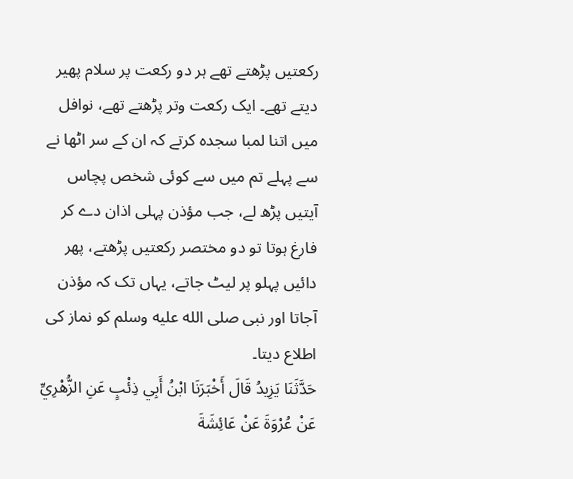رکعتیں پڑھتے تھے ہر دو رکعت پر سلام پھیر دیتے تھے۔ ایک رکعت وتر پڑھتے تھے، نوافل میں اتنا لمبا سجدہ کرتے کہ ان کے سر اٹھا نے سے پہلے تم میں سے کوئی شخص پچاس آیتیں پڑھ لے، جب مؤذن پہلی اذان دے کر فارغ ہوتا تو دو مختصر رکعتیں پڑھتے، پھر دائیں پہلو پر لیٹ جاتے، یہاں تک کہ مؤذن آجاتا اور نبی صلى الله عليه وسلم کو نماز کی اطلاع دیتا۔
حَدَّثَنَا يَزِيدُ قَالَ أَخْبَرَنَا ابْنُ أَبِي ذِئْبٍ عَنِ الزُّهْرِيِّ عَنْ عُرْوَةَ عَنْ عَائِشَةَ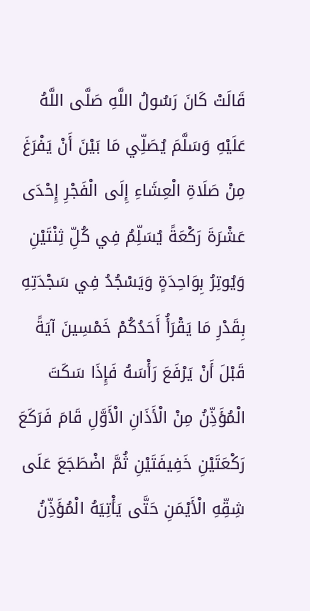قَالَتْ كَانَ رَسُولُ اللَّهِ صَلَّى اللَّهُ عَلَيْهِ وَسَلَّمَ يُصَلِّي مَا بَيْنَ أَنْ يَفْرَغَ مِنْ صَلَاةِ الْعِشَاءِ إِلَى الْفَجْرِ إِحْدَى عَشْرَةَ رَكْعَةً يُسَلِّمُ فِي كُلِّ ثِنْتَيْنِ وَيُوتِرُ بِوَاحِدَةٍ وَيَسْجُدُ فِي سَجْدَتِهِ بِقَدْرِ مَا يَقْرَأُ أَحَدُكُمْ خَمْسِينَ آيَةً قَبْلَ أَنْ يَرْفَعَ رَأْسَهُ فَإِذَا سَكَتَ الْمُؤَذِّنُ مِنْ الْأَذَانِ الْأَوَّلِ قَامَ فَرَكَعَ رَكْعَتَيْنِ خَفِيفَتَيْنِ ثُمَّ اضْطَجَعَ عَلَى شِقِّهِ الْأَيْمَنِ حَتَّى يَأْتِيَهُ الْمُؤَذِّنُ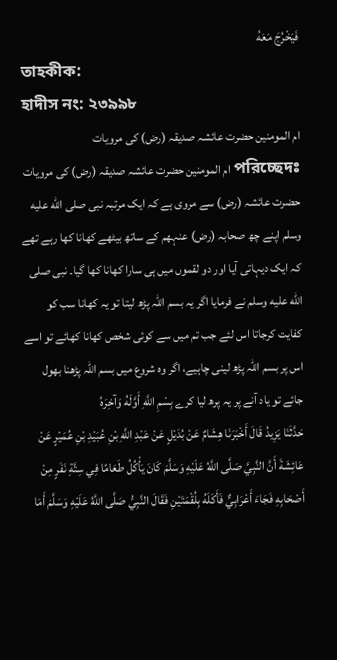فَيَخْرُجَ مَعَهُ
তাহকীক:
হাদীস নং: ২৩৯৯৮
ام المومنین حضرت عائشہ صدیقہ (رض) کی مرویات
পরিচ্ছেদঃ ام المومنین حضرت عائشہ صدیقہ (رض) کی مرویات
حضرت عائشہ (رض) سے مروی ہے کہ ایک مرتبہ نبی صلى الله عليه وسلم اپنے چھ صحابہ (رض) عنہھم کے ساتھ بیٹھے کھانا کھا رہے تھے کہ ایک دیہاتی آیا اور دو لقموں میں ہی سارا کھانا کھا گیا۔ نبی صلى الله عليه وسلم نے فرمایا اگر یہ بسم اللہ پڑھ لیتا تو یہ کھانا سب کو کفایت کرجاتا اس لئے جب تم میں سے کوئی شخص کھانا کھائے تو اسے اس پر بسم اللہ پڑھ لینی چاہیے، اگر وہ شروع میں بسم اللہ پڑھنا بھول جائے تو یاد آنے پر یہ پرھ لیا کرے بِسْمِ اللَّهِ أَوَّلَهُ وَآخِرَهُ
حَدَّثَنَا يَزِيدُ قَالَ أَخْبَرَنَا هِشَامٌ عَنْ بُدَيْلٍ عَنْ عَبْدِ اللَّهِ بْنِ عُبَيْدِ بْنِ عُمَيْرٍ عَنْ عَائِشَةَ أَنَّ النَّبِيَّ صَلَّى اللَّهُ عَلَيْهِ وَسَلَّمَ كَانَ يَأْكُلُ طَعَامًا فِي سِتَّةِ نَفَرٍ مِنْ أَصْحَابِهِ فَجَاءَ أَعْرَابِيٌّ فَأَكَلَهُ بِلُقْمَتَيْنِ فَقَالَ النَّبِيُّ صَلَّى اللَّهُ عَلَيْهِ وَسَلَّمَ أَمَا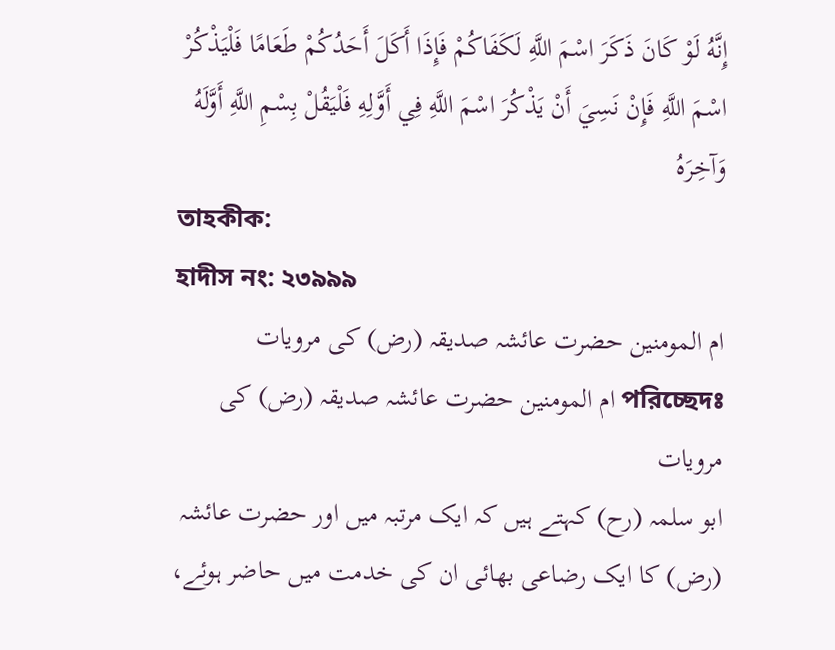إِنَّهُ لَوْ كَانَ ذَكَرَ اسْمَ اللَّهِ لَكَفَاكُمْ فَإِذَا أَكَلَ أَحَدُكُمْ طَعَامًا فَلْيَذْكُرْ اسْمَ اللَّهِ فَإِنْ نَسِيَ أَنْ يَذْكُرَ اسْمَ اللَّهِ فِي أَوَّلِهِ فَلْيَقُلْ بِسْمِ اللَّهِ أَوَّلَهُ وَآخِرَهُ
তাহকীক:
হাদীস নং: ২৩৯৯৯
ام المومنین حضرت عائشہ صدیقہ (رض) کی مرویات
পরিচ্ছেদঃ ام المومنین حضرت عائشہ صدیقہ (رض) کی مرویات
ابو سلمہ (رح) کہتے ہیں کہ ایک مرتبہ میں اور حضرت عائشہ (رض) کا ایک رضاعی بھائی ان کی خدمت میں حاضر ہوئے،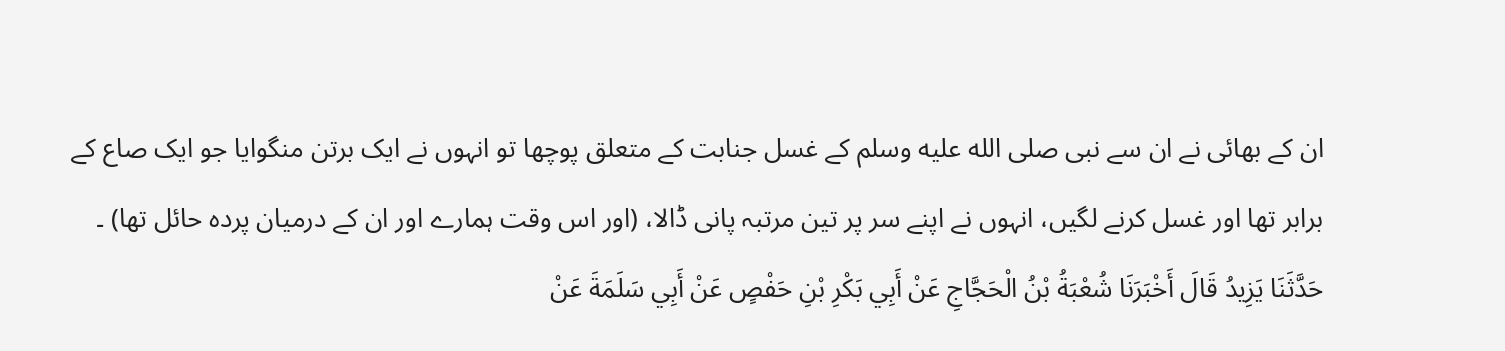ان کے بھائی نے ان سے نبی صلى الله عليه وسلم کے غسل جنابت کے متعلق پوچھا تو انہوں نے ایک برتن منگوایا جو ایک صاع کے برابر تھا اور غسل کرنے لگیں، انہوں نے اپنے سر پر تین مرتبہ پانی ڈالا، (اور اس وقت ہمارے اور ان کے درمیان پردہ حائل تھا) ۔
حَدَّثَنَا يَزِيدُ قَالَ أَخْبَرَنَا شُعْبَةُ بْنُ الْحَجَّاجِ عَنْ أَبِي بَكْرِ بْنِ حَفْصٍ عَنْ أَبِي سَلَمَةَ عَنْ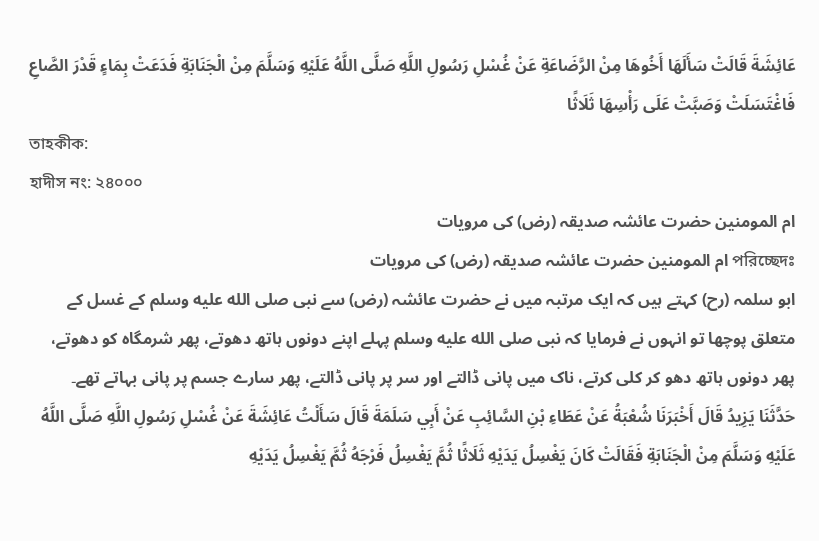عَائِشَةَ قَالَتْ سَأَلَهَا أَخُوهَا مِنْ الرَّضَاعَةِ عَنْ غُسْلِ رَسُولِ اللَّهِ صَلَّى اللَّهُ عَلَيْهِ وَسَلَّمَ مِنْ الْجَنَابَةِ فَدَعَتْ بِمَاءٍ قَدْرَ الصَّاعِ فَاغْتَسَلَتْ وَصَبَّتْ عَلَى رَأْسِهَا ثَلَاثًا
তাহকীক:
হাদীস নং: ২৪০০০
ام المومنین حضرت عائشہ صدیقہ (رض) کی مرویات
পরিচ্ছেদঃ ام المومنین حضرت عائشہ صدیقہ (رض) کی مرویات
ابو سلمہ (رح) کہتے ہیں کہ ایک مرتبہ میں نے حضرت عائشہ (رض) سے نبی صلى الله عليه وسلم کے غسل کے متعلق پوچھا تو انہوں نے فرمایا کہ نبی صلى الله عليه وسلم پہلے اپنے دونوں ہاتھ دھوتے، پھر شرمگاہ کو دھوتے، پھر دونوں ہاتھ دھو کر کلی کرتے، ناک میں پانی ڈالتے اور سر پر پانی ڈالتے، پھر سارے جسم پر پانی بہاتے تھے۔
حَدَّثَنَا يَزِيدُ قَالَ أَخْبَرَنَا شُعْبَةُ عَنْ عَطَاءِ بْنِ السَّائِبِ عَنْ أَبِي سَلَمَةَ قَالَ سَأَلْتُ عَائِشَةَ عَنْ غُسْلِ رَسُولِ اللَّهِ صَلَّى اللَّهُ عَلَيْهِ وَسَلَّمَ مِنْ الْجَنَابَةِ فَقَالَتْ كَانَ يَغْسِلُ يَدَيْهِ ثَلَاثًا ثُمَّ يَغْسِلُ فَرْجَهُ ثُمَّ يَغْسِلُ يَدَيْهِ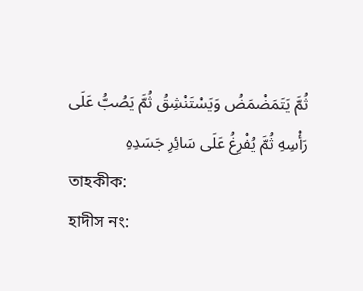ثُمَّ يَتَمَضْمَضُ وَيَسْتَنْشِقُ ثُمَّ يَصُبُّ عَلَى رَأْسِهِ ثُمَّ يُفْرِغُ عَلَى سَائِرِ جَسَدِهِ
তাহকীক:
হাদীস নং: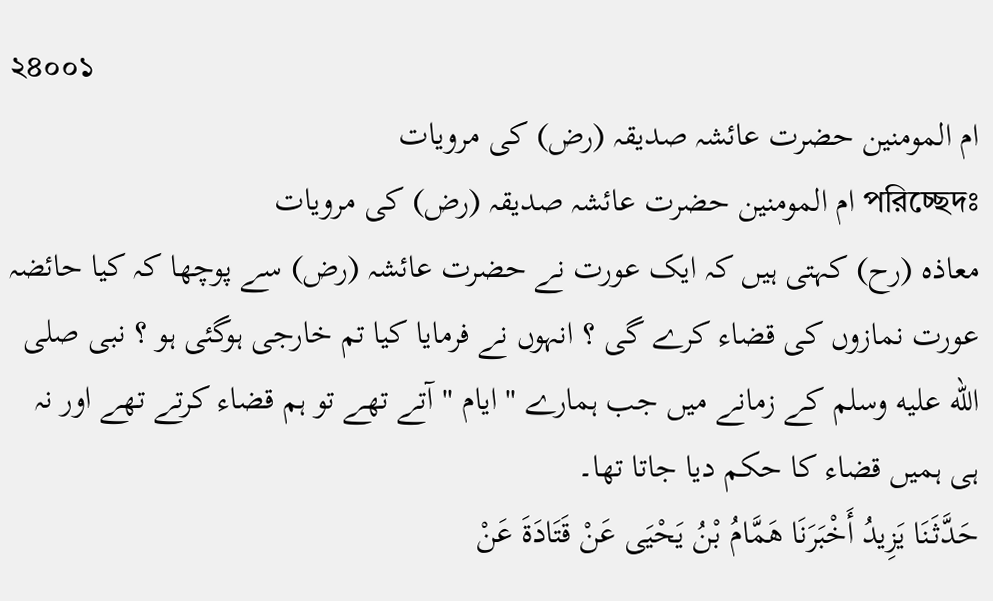২৪০০১
ام المومنین حضرت عائشہ صدیقہ (رض) کی مرویات
পরিচ্ছেদঃ ام المومنین حضرت عائشہ صدیقہ (رض) کی مرویات
معاذہ (رح) کہتی ہیں کہ ایک عورت نے حضرت عائشہ (رض) سے پوچھا کہ کیا حائضہ عورت نمازوں کی قضاء کرے گی ؟ انہوں نے فرمایا کیا تم خارجی ہوگئی ہو ؟ نبی صلى الله عليه وسلم کے زمانے میں جب ہمارے " ایام " آتے تھے تو ہم قضاء کرتے تھے اور نہ ہی ہمیں قضاء کا حکم دیا جاتا تھا۔
حَدَّثَنَا يَزِيدُ أَخْبَرَنَا هَمَّامُ بْنُ يَحْيَى عَنْ قَتَادَةَ عَنْ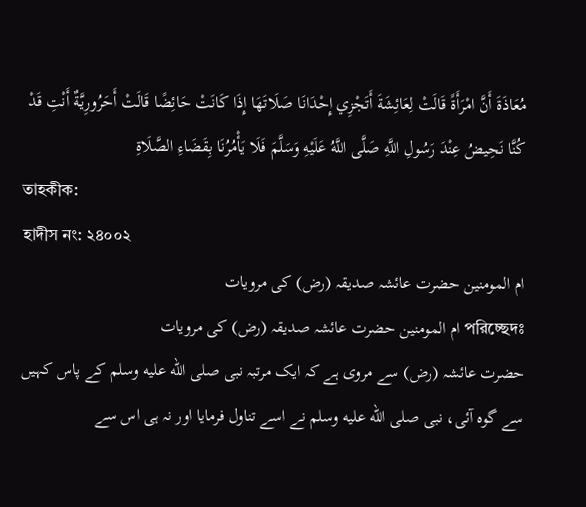مُعَاذَةَ أَنَّ امْرَأَةً قَالَتْ لِعَائِشَةَ أَتَجْزِي إِحْدَانَا صَلَاتَهَا إِذَا كَانَتْ حَائِضًا قَالَتْ أَحَرُورِيَّةٌ أَنْتِ قَدْ كُنَّا نَحِيضُ عِنْدَ رَسُولِ اللَّهِ صَلَّى اللَّهُ عَلَيْهِ وَسَلَّمَ فَلَا يَأْمُرُنَا بِقَضَاءِ الصَّلَاةِ
তাহকীক:
হাদীস নং: ২৪০০২
ام المومنین حضرت عائشہ صدیقہ (رض) کی مرویات
পরিচ্ছেদঃ ام المومنین حضرت عائشہ صدیقہ (رض) کی مرویات
حضرت عائشہ (رض) سے مروی ہے کہ ایک مرتبہ نبی صلى الله عليه وسلم کے پاس کہیں سے گوہ آئی، نبی صلى الله عليه وسلم نے اسے تناول فرمایا اور نہ ہی اس سے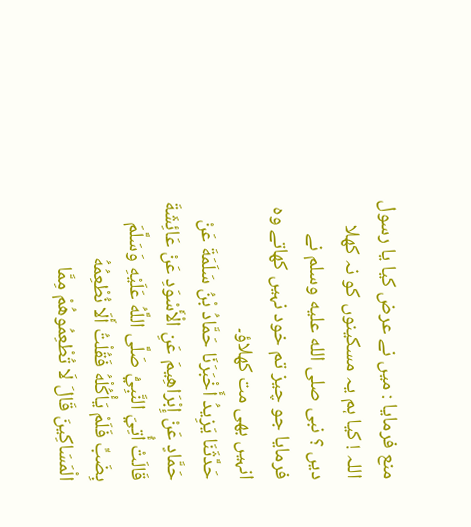منع فرمایا : میں نے عرض کیا یا رسول اللہ ! کیا ہم یہ مسکینوں کو نہ کھلا دیں ؟ نبی صلى الله عليه وسلم نے فرمایا جو چیز تم خود نہیں کھاتے وہ انہیں بھی مت کھلاؤ۔
حَدَّثَنَا يَزِيدُ أَخْبَرَنَا حَمَّادُ بْنُ سَلَمَةَ عَنْ حَمَّادٍ عَنْ إِبْرَاهِيمَ عَنِ الْأَسْوَدِ عَنْ عَائِشَةَ قَالَتْ أُتِيَ النَّبِيُّ صَلَّى اللَّهُ عَلَيْهِ وَسَلَّمَ بِضَبٍّ فَلَمْ يَأْكُلْهُ فَقُلْتُ أَلَا نُطْعِمُهُ الْمَسَاكِينَ قَالَ لَا تُطْعِمُوهُمْ مِمَّا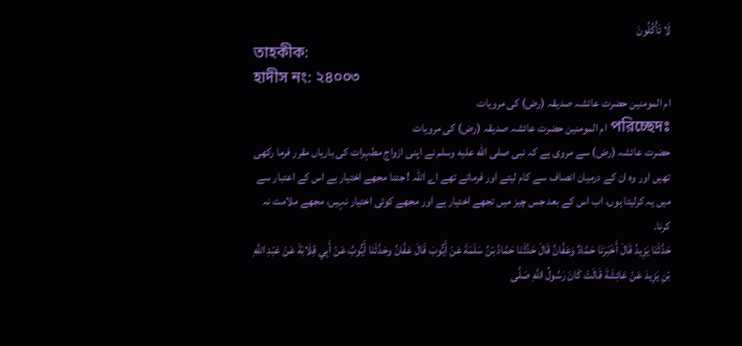لَا تَأْكُلُونَ
তাহকীক:
হাদীস নং: ২৪০০৩
ام المومنین حضرت عائشہ صدیقہ (رض) کی مرویات
পরিচ্ছেদঃ ام المومنین حضرت عائشہ صدیقہ (رض) کی مرویات
حضرت عائشہ (رض) سے مروی ہے کہ نبی صلى الله عليه وسلم نے اپنی ازواج مطہرات کی باریاں مقرر فرما رکھی تھیں اور وہ ان کے درمیان انصاف سے کام لیتے اور فرماتے تھے اے اللہ ! جتنا مجھے اختیار ہے اس کے اعتبار سے میں یہ کرلیتا ہوں، اب اس کے بعد جس چیز میں تجھے اختیار ہے اور مجھے کوئی اختیار نہیں، مجھے ملامت نہ کرنا۔
حَدَّثَنَا يَزِيدُ قَالَ أَخْبَرَنَا حَمَّادٌ وَعَفَّانُ قَالَ حَدَّثَنَا حَمَّادُ بْنُ سَلَمَةَ عَنْ أَيُّوبَ قَالَ عَفَّانُ وحَدَّثَنَا أَيُّوبُ عَنْ أَبِي قِلَابَةَ عَنْ عَبْدِ اللَّهِ بْنِ يَزِيدَ عَنْ عَائِشَةَ قَالَتْ كَانَ رَسُولُ اللَّهِ صَلَّى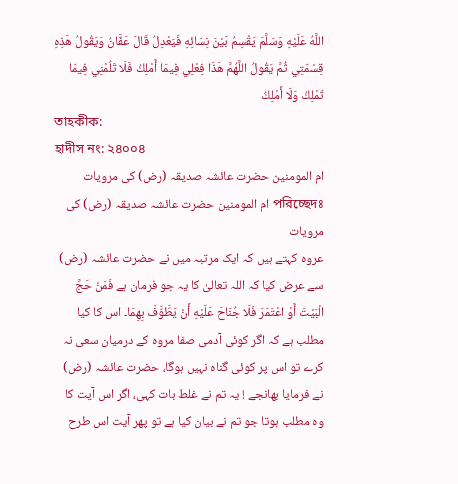اللَّهُ عَلَيْهِ وَسَلَّمَ يَقْسِمُ بَيْنَ نِسَائِهِ فَيَعْدِلُ قَالَ عَفَّانُ وَيَقُولُ هَذِهِ قِسْمَتِي ثُمَّ يَقُولُ اللَّهُمَّ هَذَا فِعْلِي فِيمَا أَمْلِكُ فَلَا تَلُمْنِي فِيمَا تَمْلِكُ وَلَا أَمْلِكُ
তাহকীক:
হাদীস নং: ২৪০০৪
ام المومنین حضرت عائشہ صدیقہ (رض) کی مرویات
পরিচ্ছেদঃ ام المومنین حضرت عائشہ صدیقہ (رض) کی مرویات
عروہ کہتے ہیں کہ ایک مرتبہ میں نے حضرت عائشہ (رض) سے عرض کیا کہ اللہ تعالیٰ کا یہ جو فرمان ہے فَمَنْ حَجَّ الْبَيْتَ أَوْ اعْتَمَرَ فَلَا جُنَاحَ عَلَيْهِ أَنْ يَطَّوَّفَ بِهِمَا۔ اس کا کیا مطلب ہے کہ اگر کوئی آدمی صفا مروہ کے درمیان سعی نہ کرے تو اس پر کوئی گناہ نہیں ہوگا، حضرت عائشہ (رض) نے فرمایا بھانجے ! یہ تم نے غلط بات کہی، اگر اس آیت کا وہ مطلب ہوتا جو تم نے بیان کیا ہے تو پھر آیت اس طرح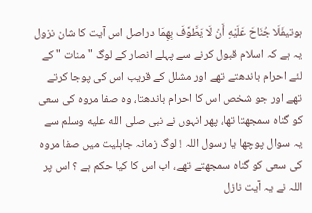ہوتیفَلَا جُنَاحَ عَلَيْهِ أَنْ لَا يَطَّوَّفَ بِهِمَا دراصل اس آیت کا شان نزول یہ ہے کہ اسلام قبول کرنے سے پہلے انصار کے لوگ " منات " کے لئے احرام باندھتے تھے اور مشلل کے قریب اس کی پوجا کرتے تھے اور جو شخص اس کا احرام باندھتا، وہ صفا مروہ کی سعی کو گناہ سمجھتا تھا، پھر انہوں نے نبی صلى الله عليه وسلم سے یہ سوال پوچھا یا رسول اللہ ! لوگ زمانہ جاہلیت میں صفا مروہ کی سعی کو گناہ سمجھتے تھے، اب اس کا کیا حکم ہے ؟ اس پر اللہ نے یہ آیت نازل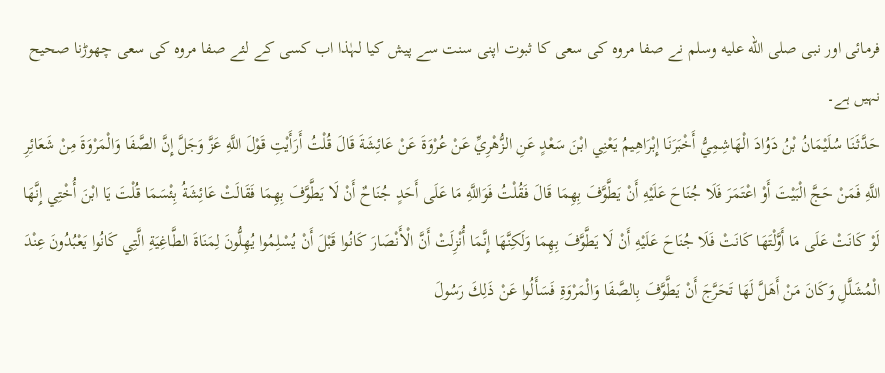فرمائی اور نبی صلى الله عليه وسلم نے صفا مروہ کی سعی کا ثبوت اپنی سنت سے پیش کیا لہٰذا اب کسی کے لئے صفا مروہ کی سعی چھوڑنا صحیح نہیں ہے۔
حَدَّثَنَا سُلَيْمَانُ بْنُ دَوُادَ الْهَاشِمِيُّ أَخْبَرَنَا إِبْرَاهِيمُ يَعْنِي ابْنَ سَعْدٍ عَنِ الزُّهْرِيِّ عَنْ عُرْوَةَ عَنْ عَائِشَةَ قَالَ قُلْتُ أَرَأَيْتِ قَوْلَ اللَّهِ عَزَّ وَجَلَّ إِنَّ الصَّفَا وَالْمَرْوَةَ مِنْ شَعَائِرِ اللَّهِ فَمَنْ حَجَّ الْبَيْتَ أَوْ اعْتَمَرَ فَلَا جُنَاحَ عَلَيْهِ أَنْ يَطَّوَّفَ بِهِمَا قَالَ فَقُلْتُ فَوَاللَّهِ مَا عَلَى أَحَدٍ جُنَاحٌ أَنْ لَا يَطَّوَّفَ بِهِمَا فَقَالَتْ عَائِشَةُ بِئْسَمَا قُلْتَ يَا ابْنَ أُخْتِي إِنَّهَا لَوْ كَانَتْ عَلَى مَا أَوَّلْتَهَا كَانَتْ فَلَا جُنَاحَ عَلَيْهِ أَنْ لَا يَطَّوَّفَ بِهِمَا وَلَكِنَّهَا إِنَّمَا أُنْزِلَتْ أَنَّ الْأَنْصَارَ كَانُوا قَبْلَ أَنْ يُسْلِمُوا يُهِلُّونَ لِمَنَاةَ الطَّاغِيَةِ الَّتِي كَانُوا يَعْبُدُونَ عِنْدَ الْمُشَلَّلِ وَكَانَ مَنْ أَهَلَّ لَهَا تَحَرَّجَ أَنْ يَطَّوَّفَ بِالصَّفَا وَالْمَرْوَةِ فَسَأَلُوا عَنْ ذَلِكَ رَسُولَ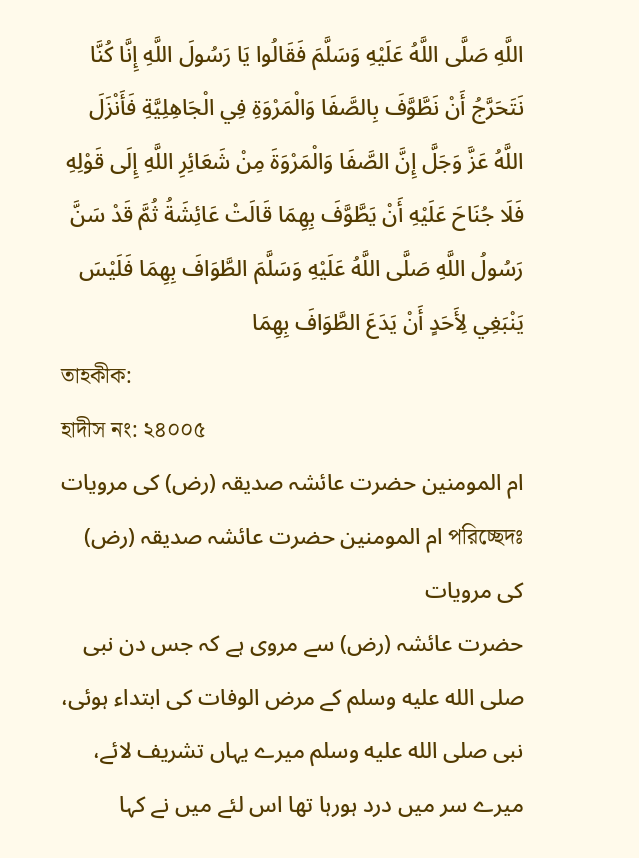اللَّهِ صَلَّى اللَّهُ عَلَيْهِ وَسَلَّمَ فَقَالُوا يَا رَسُولَ اللَّهِ إِنَّا كُنَّا نَتَحَرَّجُ أَنْ نَطَّوَّفَ بِالصَّفَا وَالْمَرْوَةِ فِي الْجَاهِلِيَّةِ فَأَنْزَلَ اللَّهُ عَزَّ وَجَلَّ إِنَّ الصَّفَا وَالْمَرْوَةَ مِنْ شَعَائِرِ اللَّهِ إِلَى قَوْلِهِ فَلَا جُنَاحَ عَلَيْهِ أَنْ يَطَّوَّفَ بِهِمَا قَالَتْ عَائِشَةُ ثُمَّ قَدْ سَنَّ رَسُولُ اللَّهِ صَلَّى اللَّهُ عَلَيْهِ وَسَلَّمَ الطَّوَافَ بِهِمَا فَلَيْسَ يَنْبَغِي لِأَحَدٍ أَنْ يَدَعَ الطَّوَافَ بِهِمَا
তাহকীক:
হাদীস নং: ২৪০০৫
ام المومنین حضرت عائشہ صدیقہ (رض) کی مرویات
পরিচ্ছেদঃ ام المومنین حضرت عائشہ صدیقہ (رض) کی مرویات
حضرت عائشہ (رض) سے مروی ہے کہ جس دن نبی صلى الله عليه وسلم کے مرض الوفات کی ابتداء ہوئی، نبی صلى الله عليه وسلم میرے یہاں تشریف لائے، میرے سر میں درد ہورہا تھا اس لئے میں نے کہا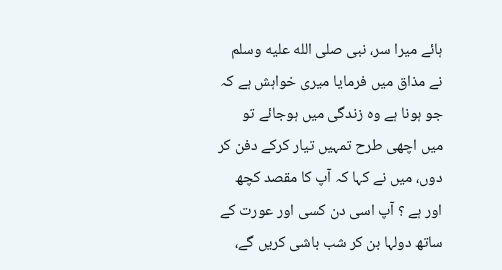ہائے میرا سر، نبی صلى الله عليه وسلم نے مذاق میں فرمایا میری خواہش ہے کہ جو ہونا ہے وہ زندگی میں ہوجائے تو میں اچھی طرح تمہیں تیار کرکے دفن کر دوں، میں نے کہا کہ آپ کا مقصد کچھ اور ہے ؟ آپ اسی دن کسی اور عورت کے ساتھ دولہا بن کر شب باشی کریں گے،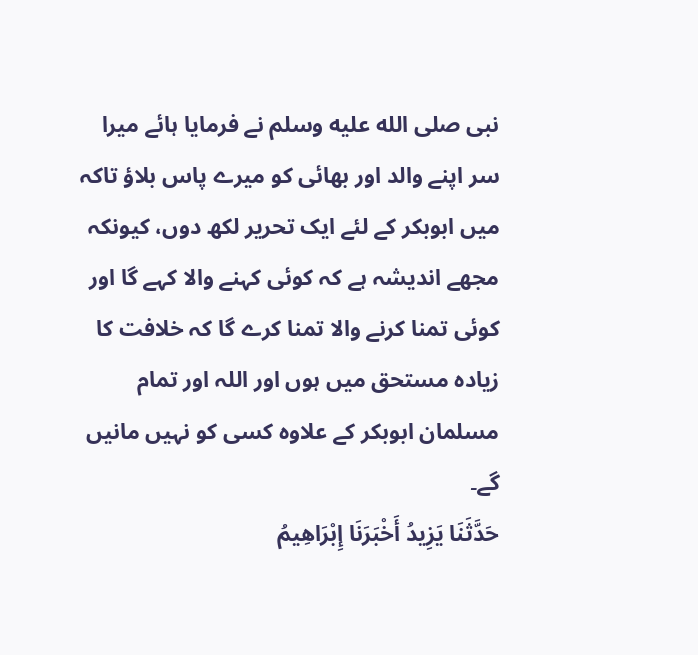نبی صلى الله عليه وسلم نے فرمایا ہائے میرا سر اپنے والد اور بھائی کو میرے پاس بلاؤ تاکہ میں ابوبکر کے لئے ایک تحریر لکھ دوں، کیونکہ مجھے اندیشہ ہے کہ کوئی کہنے والا کہے گا اور کوئی تمنا کرنے والا تمنا کرے گا کہ خلافت کا زیادہ مستحق میں ہوں اور اللہ اور تمام مسلمان ابوبکر کے علاوہ کسی کو نہیں مانیں گے۔
حَدَّثَنَا يَزِيدُ أَخْبَرَنَا إِبْرَاهِيمُ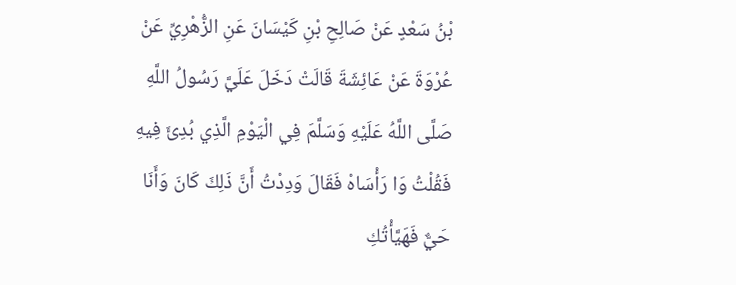بْنُ سَعْدٍ عَنْ صَالِحِ بْنِ كَيْسَانَ عَنِ الزُّهْرِيِّ عَنْ عُرْوَةَ عَنْ عَائِشَةَ قَالَتْ دَخَلَ عَلَيَّ رَسُولُ اللَّهِ صَلَّى اللَّهُ عَلَيْهِ وَسَلَّمَ فِي الْيَوْمِ الَّذِي بُدِئَ فِيهِ فَقُلْتُ وَا رَأْسَاهْ فَقَالَ وَدِدْتُ أَنَّ ذَلِكَ كَانَ وَأَنَا حَيٌّ فَهَيَّأْتُكِ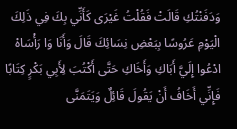وَدَفَنْتُكِ قَالَتْ فَقُلْتُ غَيْرَى كَأَنِّي بِكَ فِي ذَلِكَ الْيَوْمِ عَرُوسًا بِبَعْضِ نِسَائِكَ قَالَ وَأَنَا وَا رَأْسَاهْ ادْعُوا إِلَيَّ أَبَاكِ وَأَخَاكِ حَتَّى أَكْتُبَ لِأَبِي بَكْرٍ كِتَابًا فَإِنِّي أَخَافُ أَنْ يَقُولَ قَائِلٌ وَيَتَمَنَّى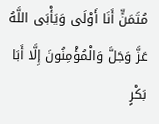مُتَمَنٍّ أَنَا أَوْلَى وَيَأْبَى اللَّهُ عَزَّ وَجَلَّ وَالْمُؤْمِنُونَ إِلَّا أَبَا بَكْرٍ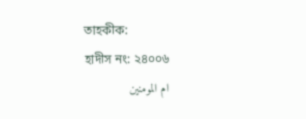তাহকীক:
হাদীস নং: ২৪০০৬
ام المومنین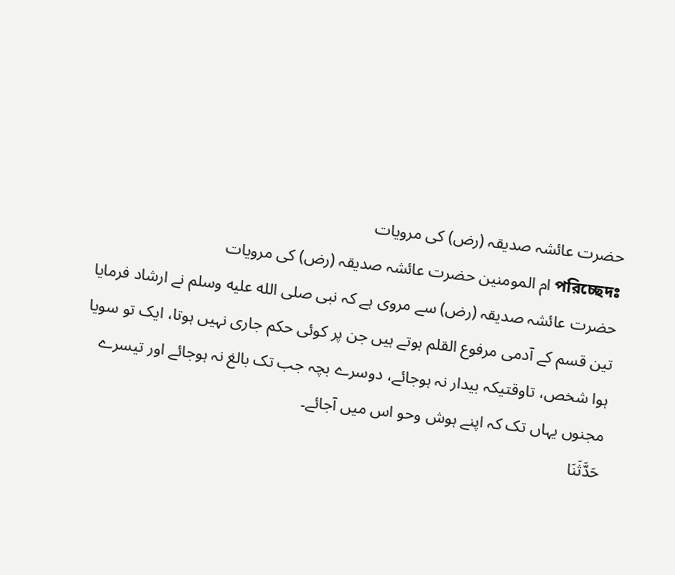حضرت عائشہ صدیقہ (رض) کی مرویات
পরিচ্ছেদঃ ام المومنین حضرت عائشہ صدیقہ (رض) کی مرویات
حضرت عائشہ صدیقہ (رض) سے مروی ہے کہ نبی صلى الله عليه وسلم نے ارشاد فرمایا تین قسم کے آدمی مرفوع القلم ہوتے ہیں جن پر کوئی حکم جاری نہیں ہوتا، ایک تو سویا ہوا شخص، تاوقتیکہ بیدار نہ ہوجائے، دوسرے بچہ جب تک بالغ نہ ہوجائے اور تیسرے مجنوں یہاں تک کہ اپنے ہوش وحو اس میں آجائے۔
حَدَّثَنَا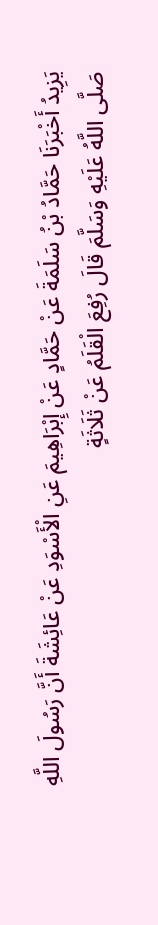يَزِيدُ أَخْبَرَنَا حَمَّادُ بْنُ سَلَمَةَ عَنْ حَمَّادٍ عَنْ إِبْرَاهِيمَ عَنِ الْأَسْوَدِ عَنْ عَائِشَةَ أَنَّ رَسُولَ اللَّهِ صَلَّى اللَّهُ عَلَيْهِ وَسَلَّمَ قَالَ رُفِعَ الْقَلَمُ عَنْ ثَلَاثَةٍ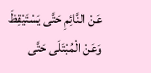عَنْ النَّائِمِ حَتَّى يَسْتَيْقِظَ وَعَنْ الْمُبْتَلَى حَتَّى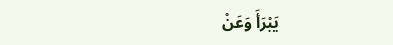يَبْرَأَ وَعَنْ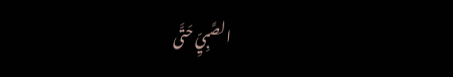الصَّبِيِّ حَتَّى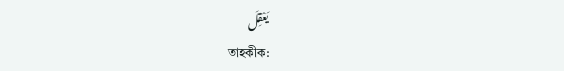يَعْقِلَ
তাহকীক: